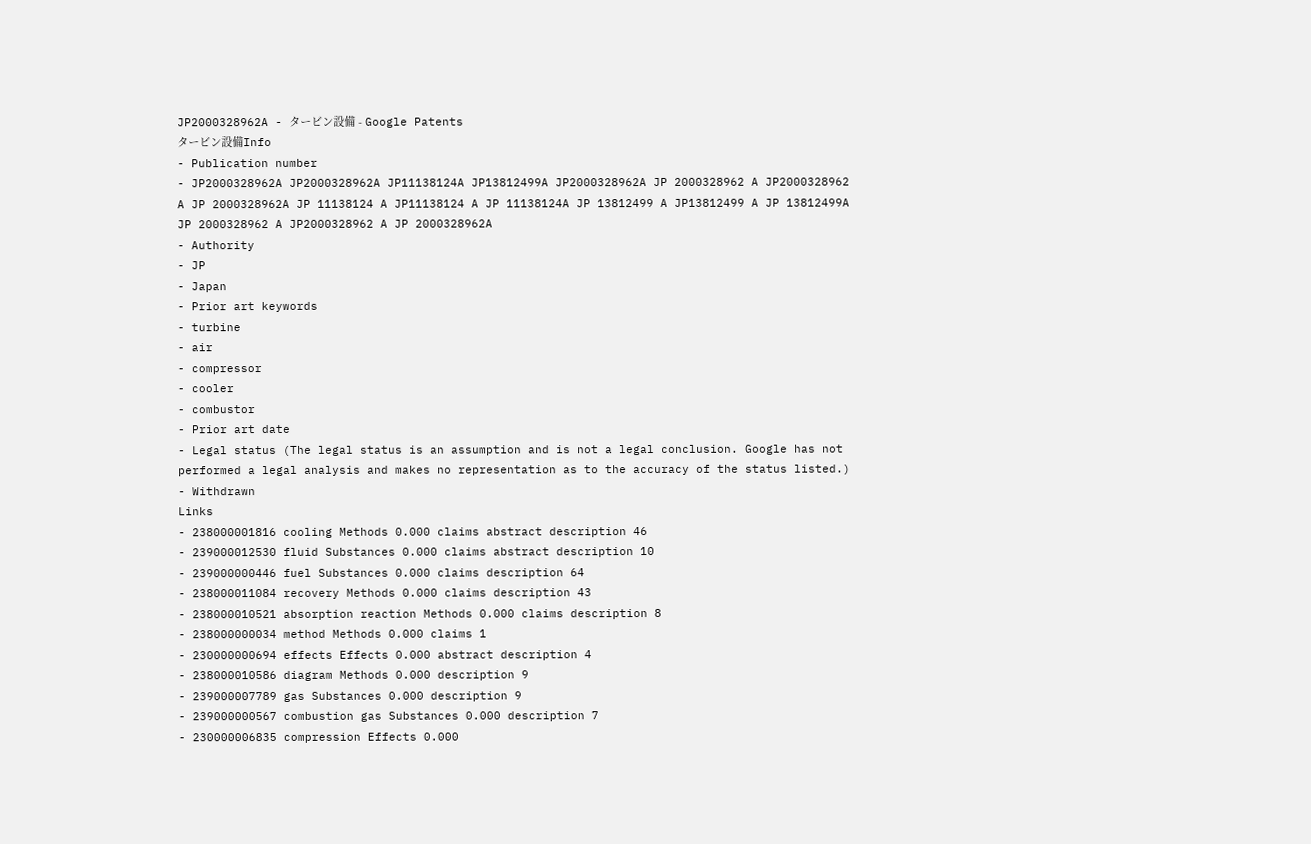JP2000328962A - タービン設備 - Google Patents
タービン設備Info
- Publication number
- JP2000328962A JP2000328962A JP11138124A JP13812499A JP2000328962A JP 2000328962 A JP2000328962 A JP 2000328962A JP 11138124 A JP11138124 A JP 11138124A JP 13812499 A JP13812499 A JP 13812499A JP 2000328962 A JP2000328962 A JP 2000328962A
- Authority
- JP
- Japan
- Prior art keywords
- turbine
- air
- compressor
- cooler
- combustor
- Prior art date
- Legal status (The legal status is an assumption and is not a legal conclusion. Google has not performed a legal analysis and makes no representation as to the accuracy of the status listed.)
- Withdrawn
Links
- 238000001816 cooling Methods 0.000 claims abstract description 46
- 239000012530 fluid Substances 0.000 claims abstract description 10
- 239000000446 fuel Substances 0.000 claims description 64
- 238000011084 recovery Methods 0.000 claims description 43
- 238000010521 absorption reaction Methods 0.000 claims description 8
- 238000000034 method Methods 0.000 claims 1
- 230000000694 effects Effects 0.000 abstract description 4
- 238000010586 diagram Methods 0.000 description 9
- 239000007789 gas Substances 0.000 description 9
- 239000000567 combustion gas Substances 0.000 description 7
- 230000006835 compression Effects 0.000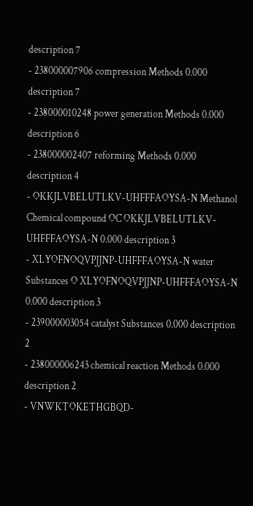description 7
- 238000007906 compression Methods 0.000 description 7
- 238000010248 power generation Methods 0.000 description 6
- 238000002407 reforming Methods 0.000 description 4
- OKKJLVBELUTLKV-UHFFFAOYSA-N Methanol Chemical compound OC OKKJLVBELUTLKV-UHFFFAOYSA-N 0.000 description 3
- XLYOFNOQVPJJNP-UHFFFAOYSA-N water Substances O XLYOFNOQVPJJNP-UHFFFAOYSA-N 0.000 description 3
- 239000003054 catalyst Substances 0.000 description 2
- 238000006243 chemical reaction Methods 0.000 description 2
- VNWKTOKETHGBQD-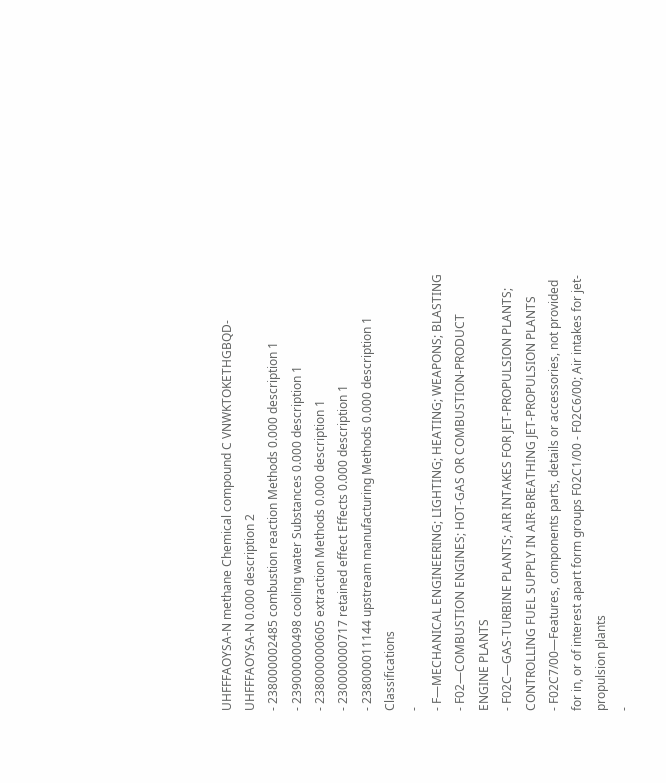UHFFFAOYSA-N methane Chemical compound C VNWKTOKETHGBQD-UHFFFAOYSA-N 0.000 description 2
- 238000002485 combustion reaction Methods 0.000 description 1
- 239000000498 cooling water Substances 0.000 description 1
- 238000000605 extraction Methods 0.000 description 1
- 230000000717 retained effect Effects 0.000 description 1
- 238000011144 upstream manufacturing Methods 0.000 description 1
Classifications
-
- F—MECHANICAL ENGINEERING; LIGHTING; HEATING; WEAPONS; BLASTING
- F02—COMBUSTION ENGINES; HOT-GAS OR COMBUSTION-PRODUCT ENGINE PLANTS
- F02C—GAS-TURBINE PLANTS; AIR INTAKES FOR JET-PROPULSION PLANTS; CONTROLLING FUEL SUPPLY IN AIR-BREATHING JET-PROPULSION PLANTS
- F02C7/00—Features, components parts, details or accessories, not provided for in, or of interest apart form groups F02C1/00 - F02C6/00; Air intakes for jet-propulsion plants
-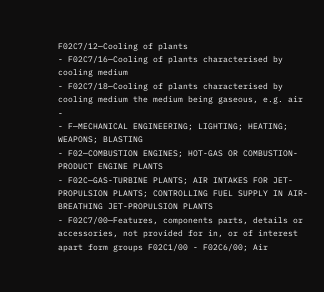F02C7/12—Cooling of plants
- F02C7/16—Cooling of plants characterised by cooling medium
- F02C7/18—Cooling of plants characterised by cooling medium the medium being gaseous, e.g. air
-
- F—MECHANICAL ENGINEERING; LIGHTING; HEATING; WEAPONS; BLASTING
- F02—COMBUSTION ENGINES; HOT-GAS OR COMBUSTION-PRODUCT ENGINE PLANTS
- F02C—GAS-TURBINE PLANTS; AIR INTAKES FOR JET-PROPULSION PLANTS; CONTROLLING FUEL SUPPLY IN AIR-BREATHING JET-PROPULSION PLANTS
- F02C7/00—Features, components parts, details or accessories, not provided for in, or of interest apart form groups F02C1/00 - F02C6/00; Air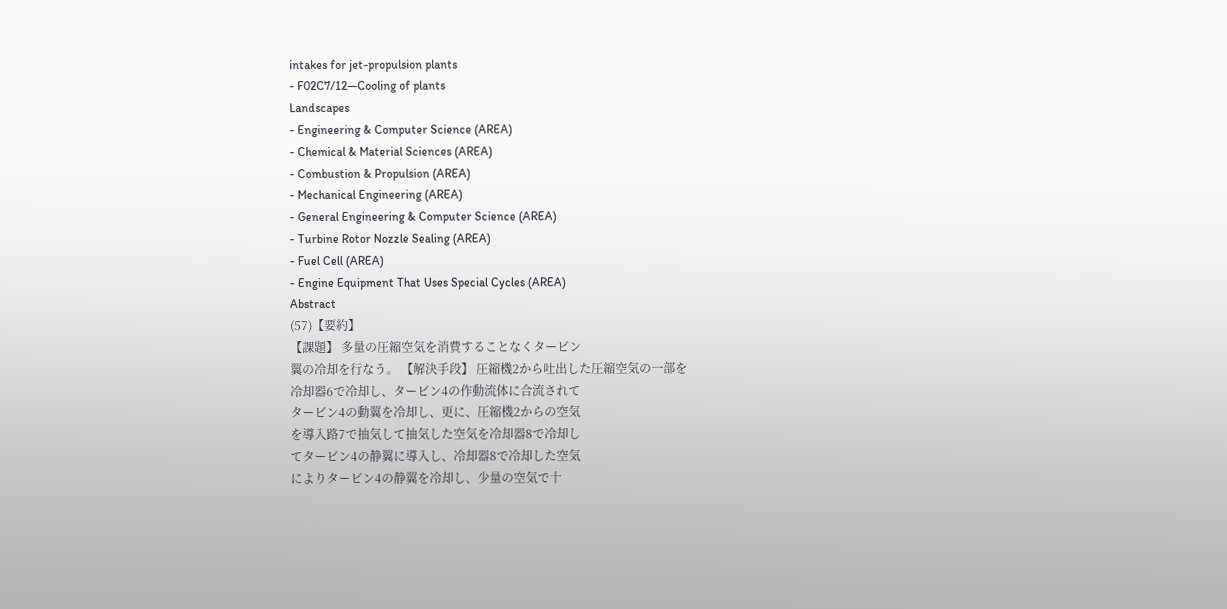intakes for jet-propulsion plants
- F02C7/12—Cooling of plants
Landscapes
- Engineering & Computer Science (AREA)
- Chemical & Material Sciences (AREA)
- Combustion & Propulsion (AREA)
- Mechanical Engineering (AREA)
- General Engineering & Computer Science (AREA)
- Turbine Rotor Nozzle Sealing (AREA)
- Fuel Cell (AREA)
- Engine Equipment That Uses Special Cycles (AREA)
Abstract
(57)【要約】
【課題】 多量の圧縮空気を消費することなくタービン
翼の冷却を行なう。 【解決手段】 圧縮機2から吐出した圧縮空気の一部を
冷却器6で冷却し、タービン4の作動流体に合流されて
タービン4の動翼を冷却し、更に、圧縮機2からの空気
を導入路7で抽気して抽気した空気を冷却器8で冷却し
てタービン4の静翼に導入し、冷却器8で冷却した空気
によりタービン4の静翼を冷却し、少量の空気で十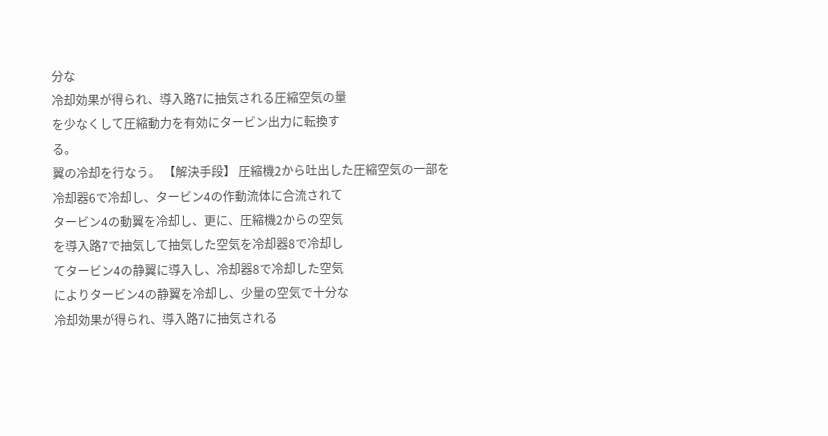分な
冷却効果が得られ、導入路7に抽気される圧縮空気の量
を少なくして圧縮動力を有効にタービン出力に転換す
る。
翼の冷却を行なう。 【解決手段】 圧縮機2から吐出した圧縮空気の一部を
冷却器6で冷却し、タービン4の作動流体に合流されて
タービン4の動翼を冷却し、更に、圧縮機2からの空気
を導入路7で抽気して抽気した空気を冷却器8で冷却し
てタービン4の静翼に導入し、冷却器8で冷却した空気
によりタービン4の静翼を冷却し、少量の空気で十分な
冷却効果が得られ、導入路7に抽気される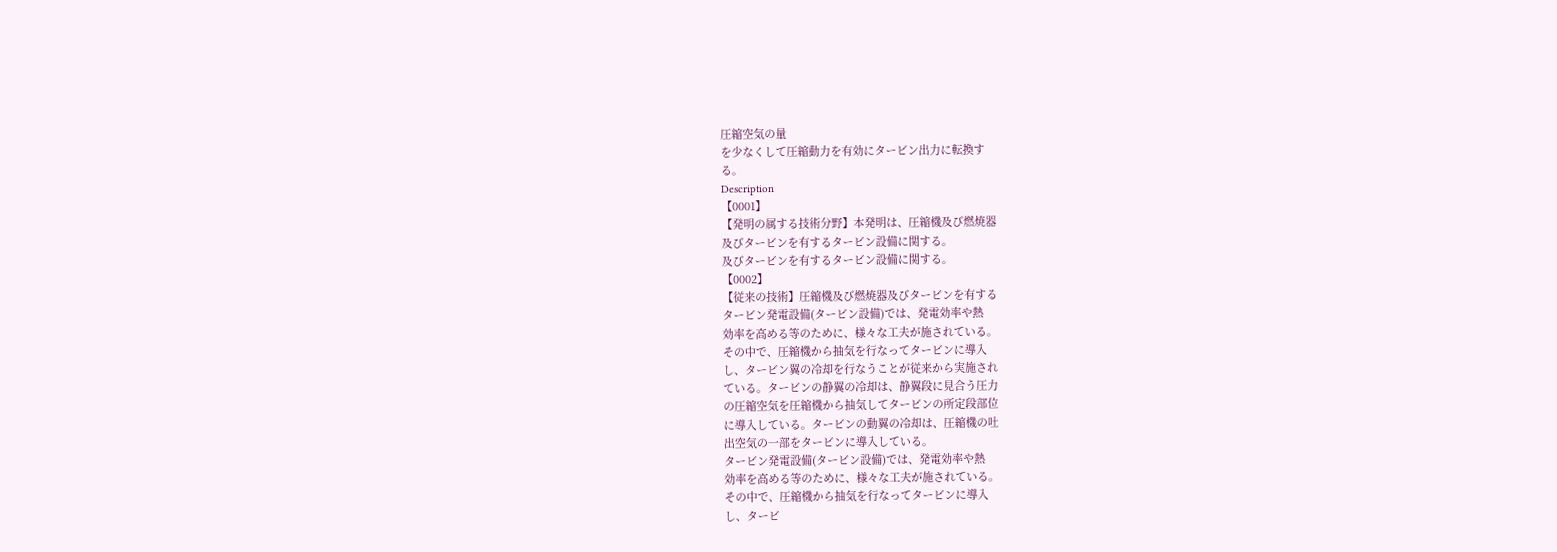圧縮空気の量
を少なくして圧縮動力を有効にタービン出力に転換す
る。
Description
【0001】
【発明の属する技術分野】本発明は、圧縮機及び燃焼器
及びタービンを有するタービン設備に関する。
及びタービンを有するタービン設備に関する。
【0002】
【従来の技術】圧縮機及び燃焼器及びタービンを有する
タービン発電設備(タービン設備)では、発電効率や熱
効率を高める等のために、様々な工夫が施されている。
その中で、圧縮機から抽気を行なってタービンに導入
し、タービン翼の冷却を行なうことが従来から実施され
ている。タービンの静翼の冷却は、静翼段に見合う圧力
の圧縮空気を圧縮機から抽気してタービンの所定段部位
に導入している。タービンの動翼の冷却は、圧縮機の吐
出空気の一部をタービンに導入している。
タービン発電設備(タービン設備)では、発電効率や熱
効率を高める等のために、様々な工夫が施されている。
その中で、圧縮機から抽気を行なってタービンに導入
し、タービ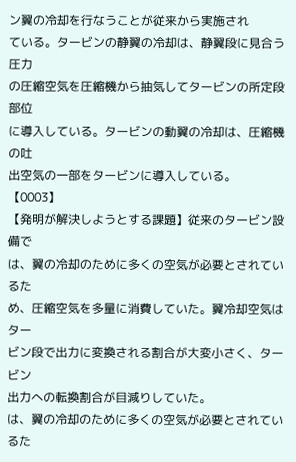ン翼の冷却を行なうことが従来から実施され
ている。タービンの静翼の冷却は、静翼段に見合う圧力
の圧縮空気を圧縮機から抽気してタービンの所定段部位
に導入している。タービンの動翼の冷却は、圧縮機の吐
出空気の一部をタービンに導入している。
【0003】
【発明が解決しようとする課題】従来のタービン設備で
は、翼の冷却のために多くの空気が必要とされているた
め、圧縮空気を多量に消費していた。翼冷却空気はター
ビン段で出力に変換される割合が大変小さく、タービン
出力への転換割合が目減りしていた。
は、翼の冷却のために多くの空気が必要とされているた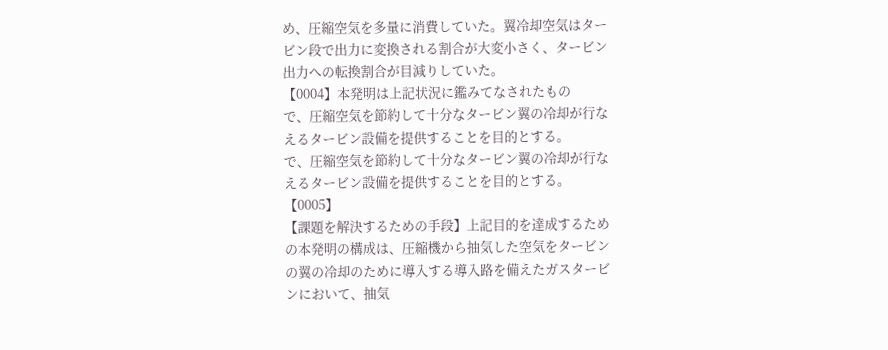め、圧縮空気を多量に消費していた。翼冷却空気はター
ビン段で出力に変換される割合が大変小さく、タービン
出力への転換割合が目減りしていた。
【0004】本発明は上記状況に鑑みてなされたもの
で、圧縮空気を節約して十分なタービン翼の冷却が行な
えるタービン設備を提供することを目的とする。
で、圧縮空気を節約して十分なタービン翼の冷却が行な
えるタービン設備を提供することを目的とする。
【0005】
【課題を解決するための手段】上記目的を達成するため
の本発明の構成は、圧縮機から抽気した空気をタービン
の翼の冷却のために導入する導入路を備えたガスタービ
ンにおいて、抽気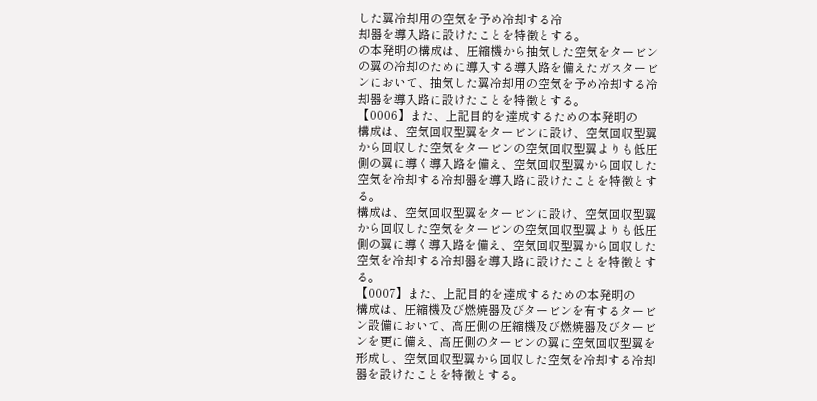した翼冷却用の空気を予め冷却する冷
却器を導入路に設けたことを特徴とする。
の本発明の構成は、圧縮機から抽気した空気をタービン
の翼の冷却のために導入する導入路を備えたガスタービ
ンにおいて、抽気した翼冷却用の空気を予め冷却する冷
却器を導入路に設けたことを特徴とする。
【0006】また、上記目的を達成するための本発明の
構成は、空気回収型翼をタービンに設け、空気回収型翼
から回収した空気をタービンの空気回収型翼よりも低圧
側の翼に導く導入路を備え、空気回収型翼から回収した
空気を冷却する冷却器を導入路に設けたことを特徴とす
る。
構成は、空気回収型翼をタービンに設け、空気回収型翼
から回収した空気をタービンの空気回収型翼よりも低圧
側の翼に導く導入路を備え、空気回収型翼から回収した
空気を冷却する冷却器を導入路に設けたことを特徴とす
る。
【0007】また、上記目的を達成するための本発明の
構成は、圧縮機及び燃焼器及びタービンを有するタービ
ン設備において、高圧側の圧縮機及び燃焼器及びタービ
ンを更に備え、高圧側のタービンの翼に空気回収型翼を
形成し、空気回収型翼から回収した空気を冷却する冷却
器を設けたことを特徴とする。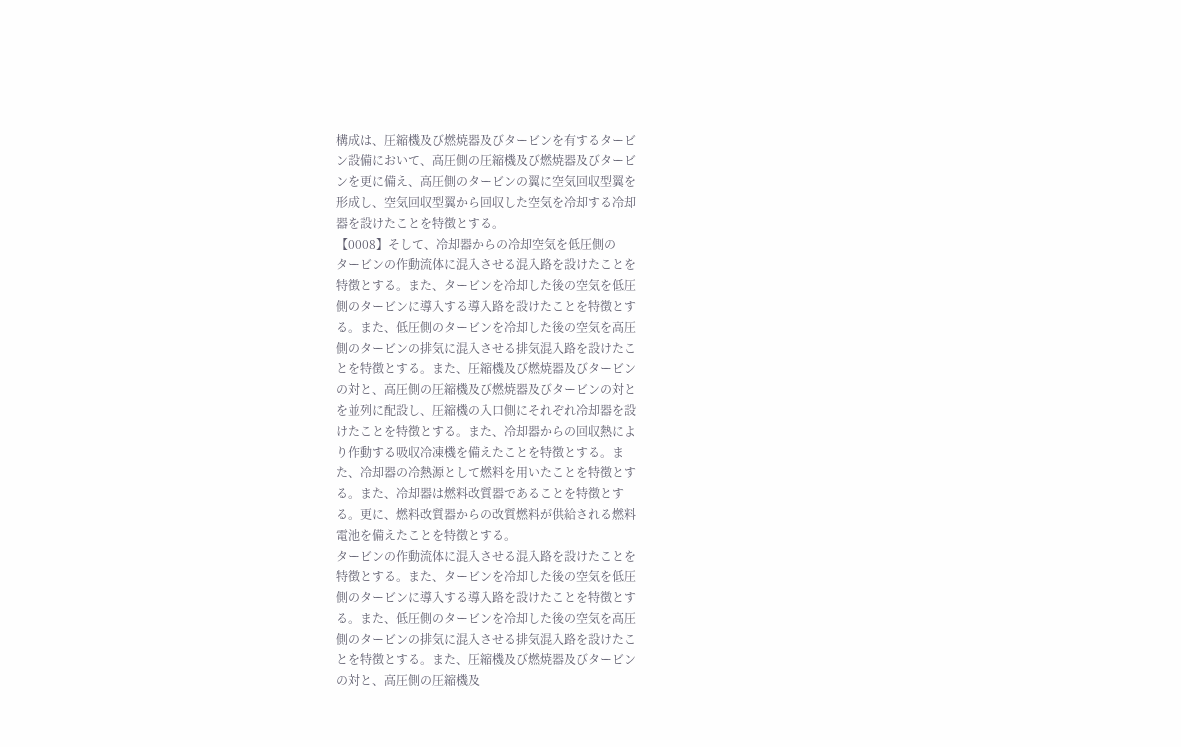構成は、圧縮機及び燃焼器及びタービンを有するタービ
ン設備において、高圧側の圧縮機及び燃焼器及びタービ
ンを更に備え、高圧側のタービンの翼に空気回収型翼を
形成し、空気回収型翼から回収した空気を冷却する冷却
器を設けたことを特徴とする。
【0008】そして、冷却器からの冷却空気を低圧側の
タービンの作動流体に混入させる混入路を設けたことを
特徴とする。また、タービンを冷却した後の空気を低圧
側のタービンに導入する導入路を設けたことを特徴とす
る。また、低圧側のタービンを冷却した後の空気を高圧
側のタービンの排気に混入させる排気混入路を設けたこ
とを特徴とする。また、圧縮機及び燃焼器及びタービン
の対と、高圧側の圧縮機及び燃焼器及びタービンの対と
を並列に配設し、圧縮機の入口側にそれぞれ冷却器を設
けたことを特徴とする。また、冷却器からの回収熱によ
り作動する吸収冷凍機を備えたことを特徴とする。ま
た、冷却器の冷熱源として燃料を用いたことを特徴とす
る。また、冷却器は燃料改質器であることを特徴とす
る。更に、燃料改質器からの改質燃料が供給される燃料
電池を備えたことを特徴とする。
タービンの作動流体に混入させる混入路を設けたことを
特徴とする。また、タービンを冷却した後の空気を低圧
側のタービンに導入する導入路を設けたことを特徴とす
る。また、低圧側のタービンを冷却した後の空気を高圧
側のタービンの排気に混入させる排気混入路を設けたこ
とを特徴とする。また、圧縮機及び燃焼器及びタービン
の対と、高圧側の圧縮機及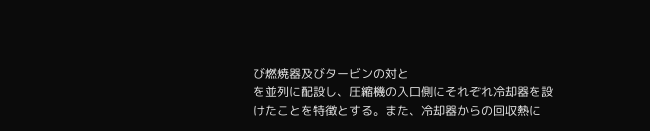び燃焼器及びタービンの対と
を並列に配設し、圧縮機の入口側にそれぞれ冷却器を設
けたことを特徴とする。また、冷却器からの回収熱に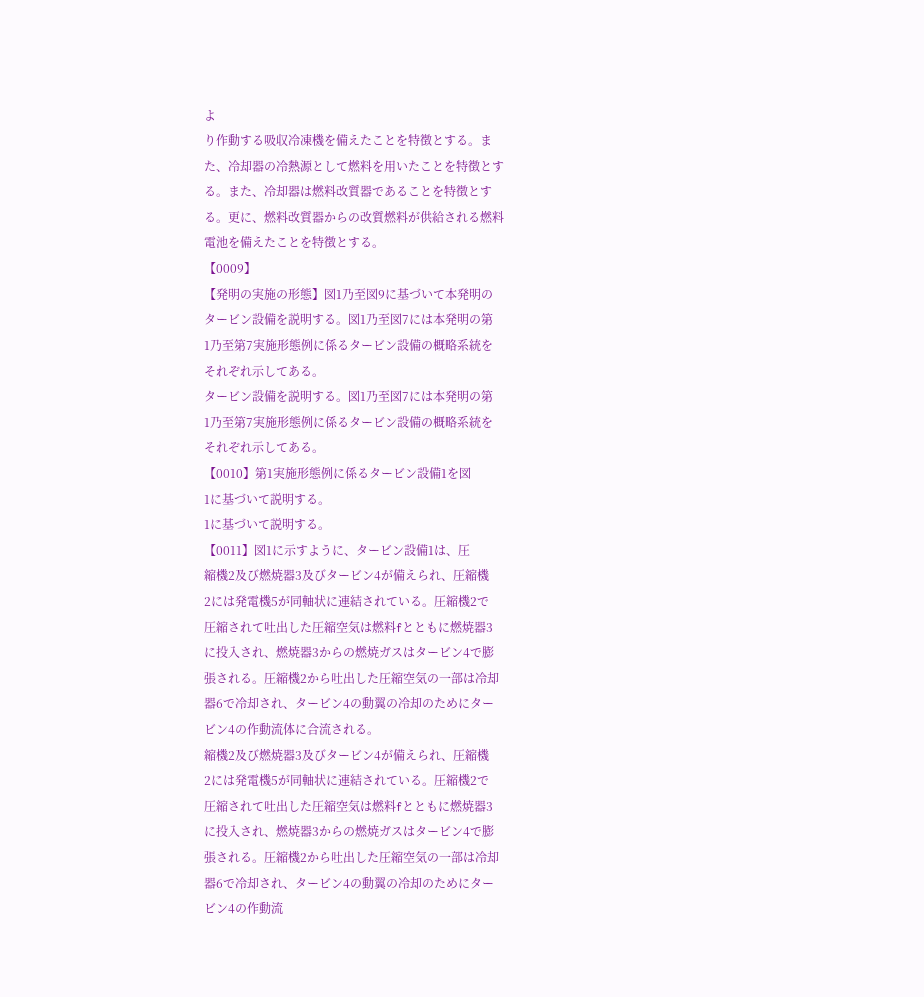よ
り作動する吸収冷凍機を備えたことを特徴とする。ま
た、冷却器の冷熱源として燃料を用いたことを特徴とす
る。また、冷却器は燃料改質器であることを特徴とす
る。更に、燃料改質器からの改質燃料が供給される燃料
電池を備えたことを特徴とする。
【0009】
【発明の実施の形態】図1乃至図9に基づいて本発明の
タービン設備を説明する。図1乃至図7には本発明の第
1乃至第7実施形態例に係るタービン設備の概略系統を
それぞれ示してある。
タービン設備を説明する。図1乃至図7には本発明の第
1乃至第7実施形態例に係るタービン設備の概略系統を
それぞれ示してある。
【0010】第1実施形態例に係るタービン設備1を図
1に基づいて説明する。
1に基づいて説明する。
【0011】図1に示すように、タービン設備1は、圧
縮機2及び燃焼器3及びタービン4が備えられ、圧縮機
2には発電機5が同軸状に連結されている。圧縮機2で
圧縮されて吐出した圧縮空気は燃料fとともに燃焼器3
に投入され、燃焼器3からの燃焼ガスはタービン4で膨
張される。圧縮機2から吐出した圧縮空気の一部は冷却
器6で冷却され、タービン4の動翼の冷却のためにター
ビン4の作動流体に合流される。
縮機2及び燃焼器3及びタービン4が備えられ、圧縮機
2には発電機5が同軸状に連結されている。圧縮機2で
圧縮されて吐出した圧縮空気は燃料fとともに燃焼器3
に投入され、燃焼器3からの燃焼ガスはタービン4で膨
張される。圧縮機2から吐出した圧縮空気の一部は冷却
器6で冷却され、タービン4の動翼の冷却のためにター
ビン4の作動流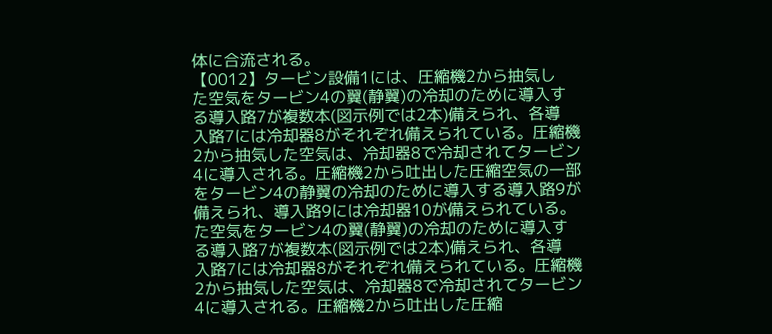体に合流される。
【0012】タービン設備1には、圧縮機2から抽気し
た空気をタービン4の翼(静翼)の冷却のために導入す
る導入路7が複数本(図示例では2本)備えられ、各導
入路7には冷却器8がそれぞれ備えられている。圧縮機
2から抽気した空気は、冷却器8で冷却されてタービン
4に導入される。圧縮機2から吐出した圧縮空気の一部
をタービン4の静翼の冷却のために導入する導入路9が
備えられ、導入路9には冷却器10が備えられている。
た空気をタービン4の翼(静翼)の冷却のために導入す
る導入路7が複数本(図示例では2本)備えられ、各導
入路7には冷却器8がそれぞれ備えられている。圧縮機
2から抽気した空気は、冷却器8で冷却されてタービン
4に導入される。圧縮機2から吐出した圧縮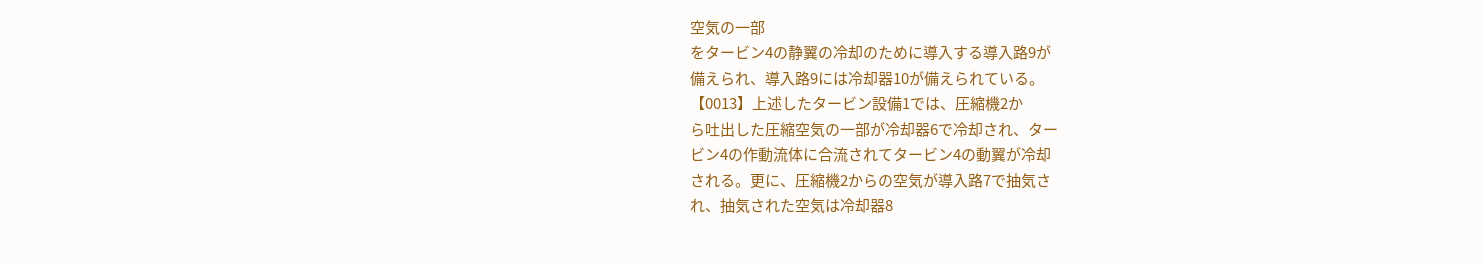空気の一部
をタービン4の静翼の冷却のために導入する導入路9が
備えられ、導入路9には冷却器10が備えられている。
【0013】上述したタービン設備1では、圧縮機2か
ら吐出した圧縮空気の一部が冷却器6で冷却され、ター
ビン4の作動流体に合流されてタービン4の動翼が冷却
される。更に、圧縮機2からの空気が導入路7で抽気さ
れ、抽気された空気は冷却器8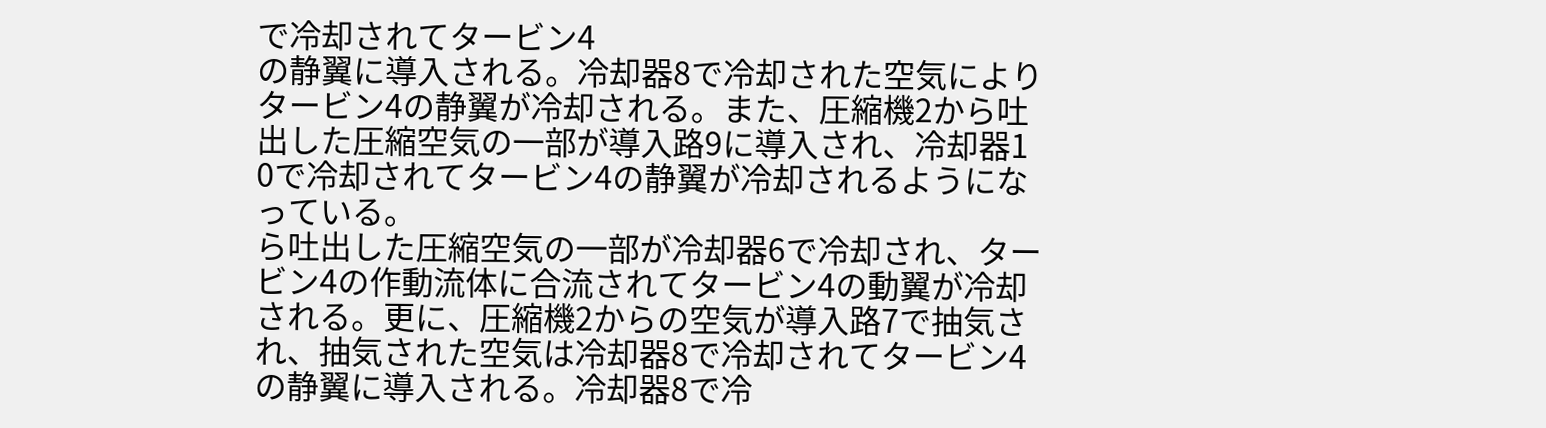で冷却されてタービン4
の静翼に導入される。冷却器8で冷却された空気により
タービン4の静翼が冷却される。また、圧縮機2から吐
出した圧縮空気の一部が導入路9に導入され、冷却器1
0で冷却されてタービン4の静翼が冷却されるようにな
っている。
ら吐出した圧縮空気の一部が冷却器6で冷却され、ター
ビン4の作動流体に合流されてタービン4の動翼が冷却
される。更に、圧縮機2からの空気が導入路7で抽気さ
れ、抽気された空気は冷却器8で冷却されてタービン4
の静翼に導入される。冷却器8で冷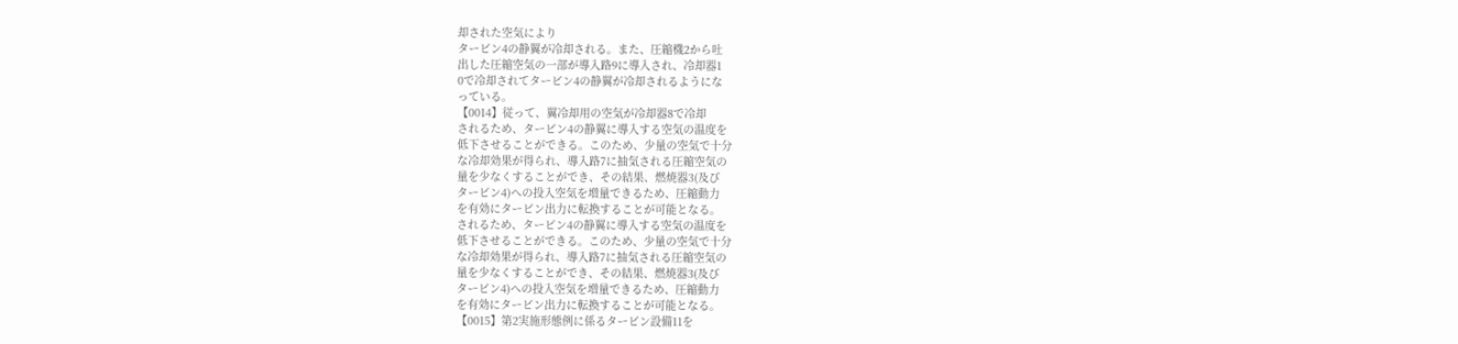却された空気により
タービン4の静翼が冷却される。また、圧縮機2から吐
出した圧縮空気の一部が導入路9に導入され、冷却器1
0で冷却されてタービン4の静翼が冷却されるようにな
っている。
【0014】従って、翼冷却用の空気が冷却器8で冷却
されるため、タービン4の静翼に導入する空気の温度を
低下させることができる。このため、少量の空気で十分
な冷却効果が得られ、導入路7に抽気される圧縮空気の
量を少なくすることができ、その結果、燃焼器3(及び
タービン4)への投入空気を増量できるため、圧縮動力
を有効にタービン出力に転換することが可能となる。
されるため、タービン4の静翼に導入する空気の温度を
低下させることができる。このため、少量の空気で十分
な冷却効果が得られ、導入路7に抽気される圧縮空気の
量を少なくすることができ、その結果、燃焼器3(及び
タービン4)への投入空気を増量できるため、圧縮動力
を有効にタービン出力に転換することが可能となる。
【0015】第2実施形態例に係るタービン設備11を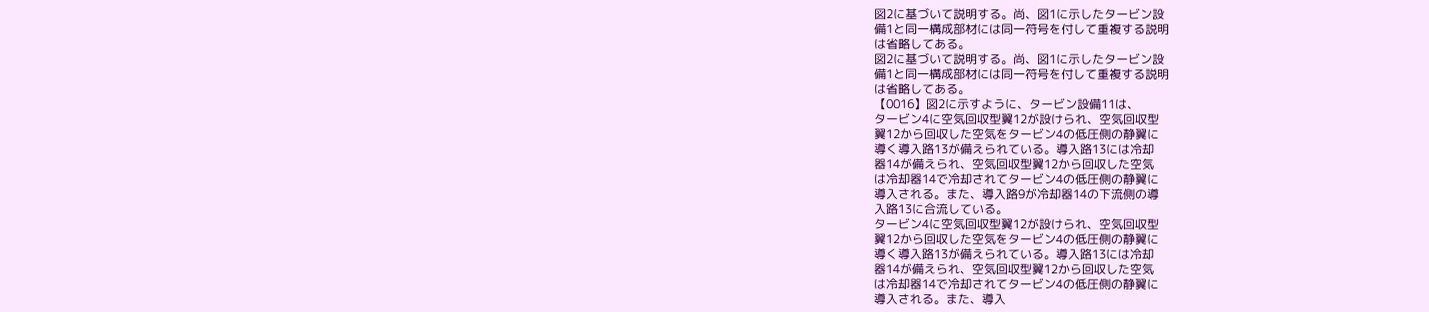図2に基づいて説明する。尚、図1に示したタービン設
備1と同一構成部材には同一符号を付して重複する説明
は省略してある。
図2に基づいて説明する。尚、図1に示したタービン設
備1と同一構成部材には同一符号を付して重複する説明
は省略してある。
【0016】図2に示すように、タービン設備11は、
タービン4に空気回収型翼12が設けられ、空気回収型
翼12から回収した空気をタービン4の低圧側の静翼に
導く導入路13が備えられている。導入路13には冷却
器14が備えられ、空気回収型翼12から回収した空気
は冷却器14で冷却されてタービン4の低圧側の静翼に
導入される。また、導入路9が冷却器14の下流側の導
入路13に合流している。
タービン4に空気回収型翼12が設けられ、空気回収型
翼12から回収した空気をタービン4の低圧側の静翼に
導く導入路13が備えられている。導入路13には冷却
器14が備えられ、空気回収型翼12から回収した空気
は冷却器14で冷却されてタービン4の低圧側の静翼に
導入される。また、導入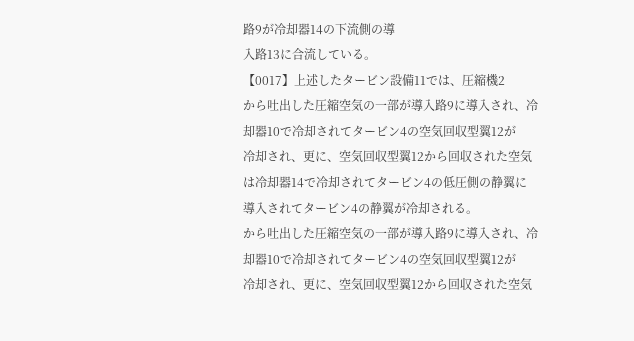路9が冷却器14の下流側の導
入路13に合流している。
【0017】上述したタービン設備11では、圧縮機2
から吐出した圧縮空気の一部が導入路9に導入され、冷
却器10で冷却されてタービン4の空気回収型翼12が
冷却され、更に、空気回収型翼12から回収された空気
は冷却器14で冷却されてタービン4の低圧側の静翼に
導入されてタービン4の静翼が冷却される。
から吐出した圧縮空気の一部が導入路9に導入され、冷
却器10で冷却されてタービン4の空気回収型翼12が
冷却され、更に、空気回収型翼12から回収された空気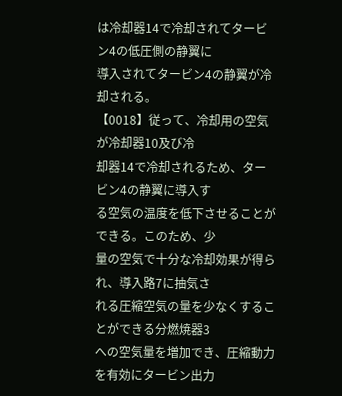は冷却器14で冷却されてタービン4の低圧側の静翼に
導入されてタービン4の静翼が冷却される。
【0018】従って、冷却用の空気が冷却器10及び冷
却器14で冷却されるため、タービン4の静翼に導入す
る空気の温度を低下させることができる。このため、少
量の空気で十分な冷却効果が得られ、導入路7に抽気さ
れる圧縮空気の量を少なくすることができる分燃焼器3
への空気量を増加でき、圧縮動力を有効にタービン出力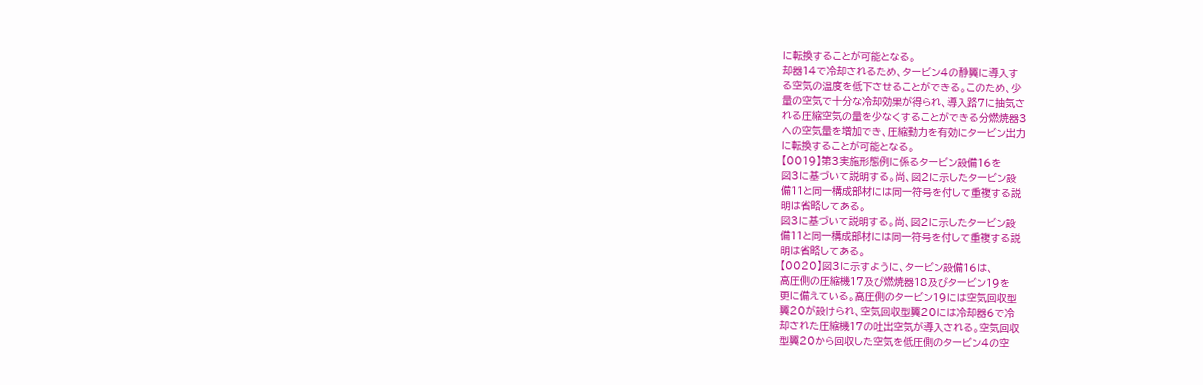に転換することが可能となる。
却器14で冷却されるため、タービン4の静翼に導入す
る空気の温度を低下させることができる。このため、少
量の空気で十分な冷却効果が得られ、導入路7に抽気さ
れる圧縮空気の量を少なくすることができる分燃焼器3
への空気量を増加でき、圧縮動力を有効にタービン出力
に転換することが可能となる。
【0019】第3実施形態例に係るタービン設備16を
図3に基づいて説明する。尚、図2に示したタービン設
備11と同一構成部材には同一符号を付して重複する説
明は省略してある。
図3に基づいて説明する。尚、図2に示したタービン設
備11と同一構成部材には同一符号を付して重複する説
明は省略してある。
【0020】図3に示すように、タービン設備16は、
高圧側の圧縮機17及び燃焼器18及びタービン19を
更に備えている。高圧側のタービン19には空気回収型
翼20が設けられ、空気回収型翼20には冷却器6で冷
却された圧縮機17の吐出空気が導入される。空気回収
型翼20から回収した空気を低圧側のタービン4の空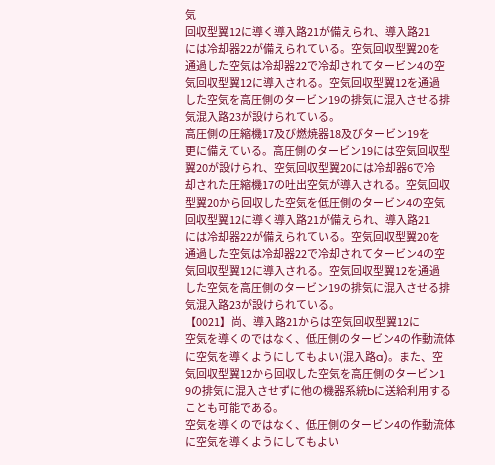気
回収型翼12に導く導入路21が備えられ、導入路21
には冷却器22が備えられている。空気回収型翼20を
通過した空気は冷却器22で冷却されてタービン4の空
気回収型翼12に導入される。空気回収型翼12を通過
した空気を高圧側のタービン19の排気に混入させる排
気混入路23が設けられている。
高圧側の圧縮機17及び燃焼器18及びタービン19を
更に備えている。高圧側のタービン19には空気回収型
翼20が設けられ、空気回収型翼20には冷却器6で冷
却された圧縮機17の吐出空気が導入される。空気回収
型翼20から回収した空気を低圧側のタービン4の空気
回収型翼12に導く導入路21が備えられ、導入路21
には冷却器22が備えられている。空気回収型翼20を
通過した空気は冷却器22で冷却されてタービン4の空
気回収型翼12に導入される。空気回収型翼12を通過
した空気を高圧側のタービン19の排気に混入させる排
気混入路23が設けられている。
【0021】尚、導入路21からは空気回収型翼12に
空気を導くのではなく、低圧側のタービン4の作動流体
に空気を導くようにしてもよい(混入路a)。また、空
気回収型翼12から回収した空気を高圧側のタービン1
9の排気に混入させずに他の機器系統bに送給利用する
ことも可能である。
空気を導くのではなく、低圧側のタービン4の作動流体
に空気を導くようにしてもよい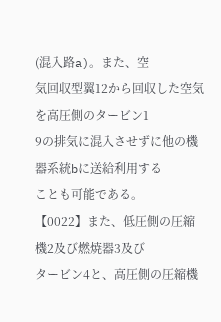(混入路a)。また、空
気回収型翼12から回収した空気を高圧側のタービン1
9の排気に混入させずに他の機器系統bに送給利用する
ことも可能である。
【0022】また、低圧側の圧縮機2及び燃焼器3及び
タービン4と、高圧側の圧縮機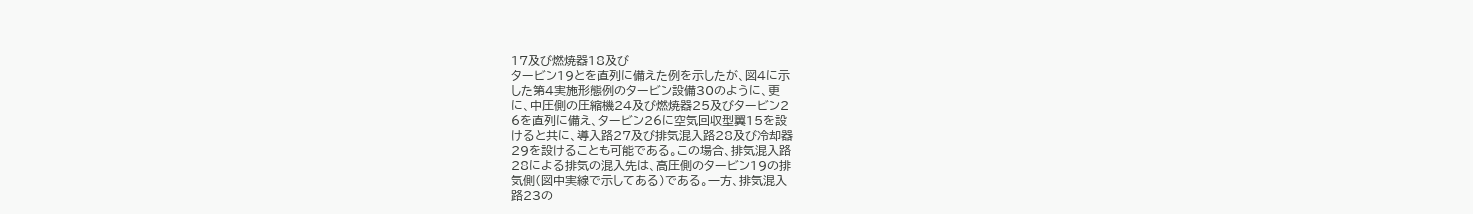17及び燃焼器18及び
タービン19とを直列に備えた例を示したが、図4に示
した第4実施形態例のタービン設備30のように、更
に、中圧側の圧縮機24及び燃焼器25及びタービン2
6を直列に備え、タービン26に空気回収型翼15を設
けると共に、導入路27及び排気混入路28及び冷却器
29を設けることも可能である。この場合、排気混入路
28による排気の混入先は、高圧側のタービン19の排
気側(図中実線で示してある)である。一方、排気混入
路23の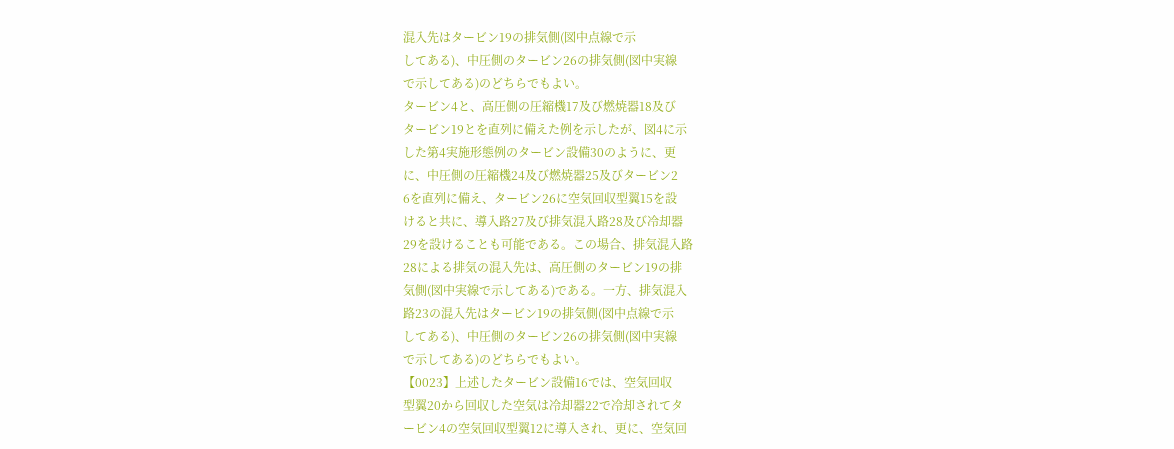混入先はタービン19の排気側(図中点線で示
してある)、中圧側のタービン26の排気側(図中実線
で示してある)のどちらでもよい。
タービン4と、高圧側の圧縮機17及び燃焼器18及び
タービン19とを直列に備えた例を示したが、図4に示
した第4実施形態例のタービン設備30のように、更
に、中圧側の圧縮機24及び燃焼器25及びタービン2
6を直列に備え、タービン26に空気回収型翼15を設
けると共に、導入路27及び排気混入路28及び冷却器
29を設けることも可能である。この場合、排気混入路
28による排気の混入先は、高圧側のタービン19の排
気側(図中実線で示してある)である。一方、排気混入
路23の混入先はタービン19の排気側(図中点線で示
してある)、中圧側のタービン26の排気側(図中実線
で示してある)のどちらでもよい。
【0023】上述したタービン設備16では、空気回収
型翼20から回収した空気は冷却器22で冷却されてタ
ービン4の空気回収型翼12に導入され、更に、空気回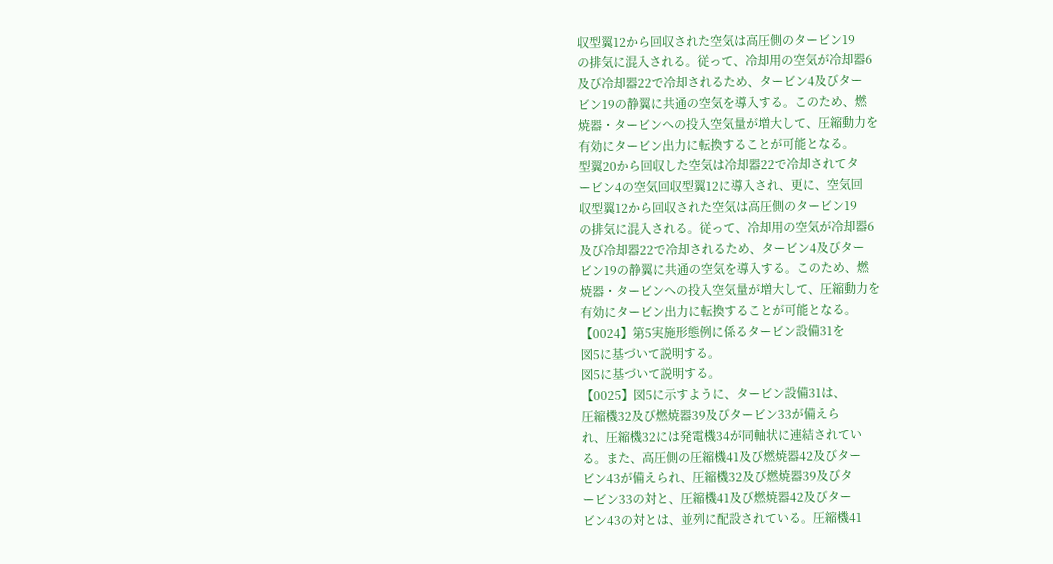収型翼12から回収された空気は高圧側のタービン19
の排気に混入される。従って、冷却用の空気が冷却器6
及び冷却器22で冷却されるため、タービン4及びター
ビン19の静翼に共通の空気を導入する。このため、燃
焼器・タービンへの投入空気量が増大して、圧縮動力を
有効にタービン出力に転換することが可能となる。
型翼20から回収した空気は冷却器22で冷却されてタ
ービン4の空気回収型翼12に導入され、更に、空気回
収型翼12から回収された空気は高圧側のタービン19
の排気に混入される。従って、冷却用の空気が冷却器6
及び冷却器22で冷却されるため、タービン4及びター
ビン19の静翼に共通の空気を導入する。このため、燃
焼器・タービンへの投入空気量が増大して、圧縮動力を
有効にタービン出力に転換することが可能となる。
【0024】第5実施形態例に係るタービン設備31を
図5に基づいて説明する。
図5に基づいて説明する。
【0025】図5に示すように、タービン設備31は、
圧縮機32及び燃焼器39及びタービン33が備えら
れ、圧縮機32には発電機34が同軸状に連結されてい
る。また、高圧側の圧縮機41及び燃焼器42及びター
ビン43が備えられ、圧縮機32及び燃焼器39及びタ
ービン33の対と、圧縮機41及び燃焼器42及びター
ビン43の対とは、並列に配設されている。圧縮機41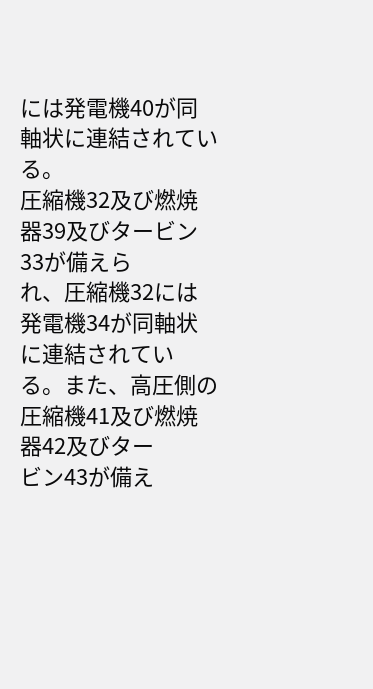には発電機40が同軸状に連結されている。
圧縮機32及び燃焼器39及びタービン33が備えら
れ、圧縮機32には発電機34が同軸状に連結されてい
る。また、高圧側の圧縮機41及び燃焼器42及びター
ビン43が備え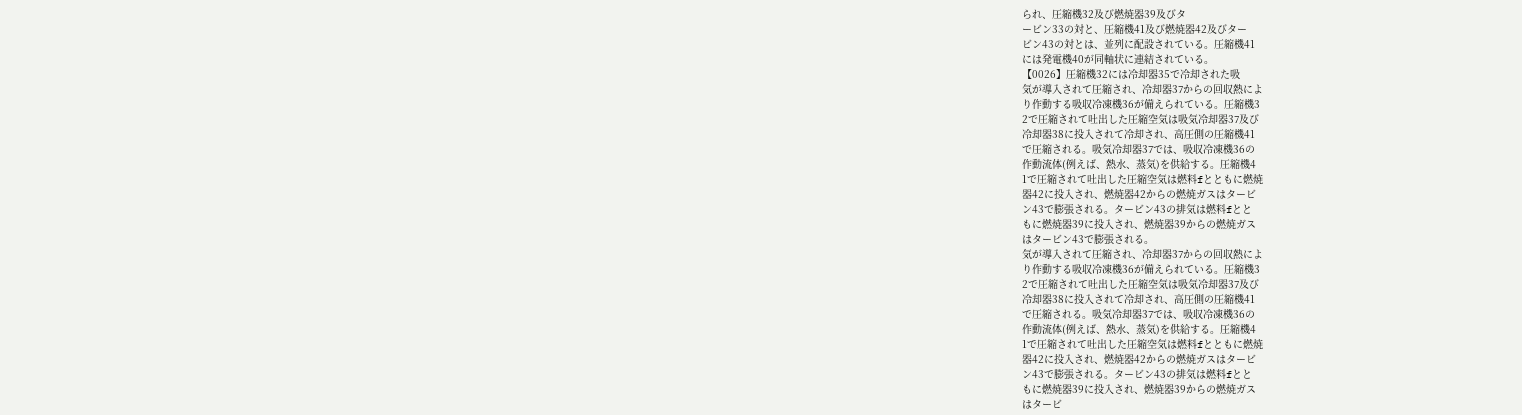られ、圧縮機32及び燃焼器39及びタ
ービン33の対と、圧縮機41及び燃焼器42及びター
ビン43の対とは、並列に配設されている。圧縮機41
には発電機40が同軸状に連結されている。
【0026】圧縮機32には冷却器35で冷却された吸
気が導入されて圧縮され、冷却器37からの回収熱によ
り作動する吸収冷凍機36が備えられている。圧縮機3
2で圧縮されて吐出した圧縮空気は吸気冷却器37及び
冷却器38に投入されて冷却され、高圧側の圧縮機41
で圧縮される。吸気冷却器37では、吸収冷凍機36の
作動流体(例えば、熱水、蒸気)を供給する。圧縮機4
1で圧縮されて吐出した圧縮空気は燃料fとともに燃焼
器42に投入され、燃焼器42からの燃焼ガスはタービ
ン43で膨張される。タービン43の排気は燃料fとと
もに燃焼器39に投入され、燃焼器39からの燃焼ガス
はタービン43で膨張される。
気が導入されて圧縮され、冷却器37からの回収熱によ
り作動する吸収冷凍機36が備えられている。圧縮機3
2で圧縮されて吐出した圧縮空気は吸気冷却器37及び
冷却器38に投入されて冷却され、高圧側の圧縮機41
で圧縮される。吸気冷却器37では、吸収冷凍機36の
作動流体(例えば、熱水、蒸気)を供給する。圧縮機4
1で圧縮されて吐出した圧縮空気は燃料fとともに燃焼
器42に投入され、燃焼器42からの燃焼ガスはタービ
ン43で膨張される。タービン43の排気は燃料fとと
もに燃焼器39に投入され、燃焼器39からの燃焼ガス
はタービ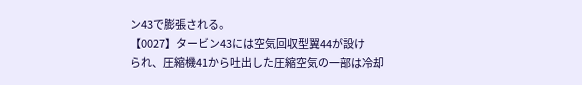ン43で膨張される。
【0027】タービン43には空気回収型翼44が設け
られ、圧縮機41から吐出した圧縮空気の一部は冷却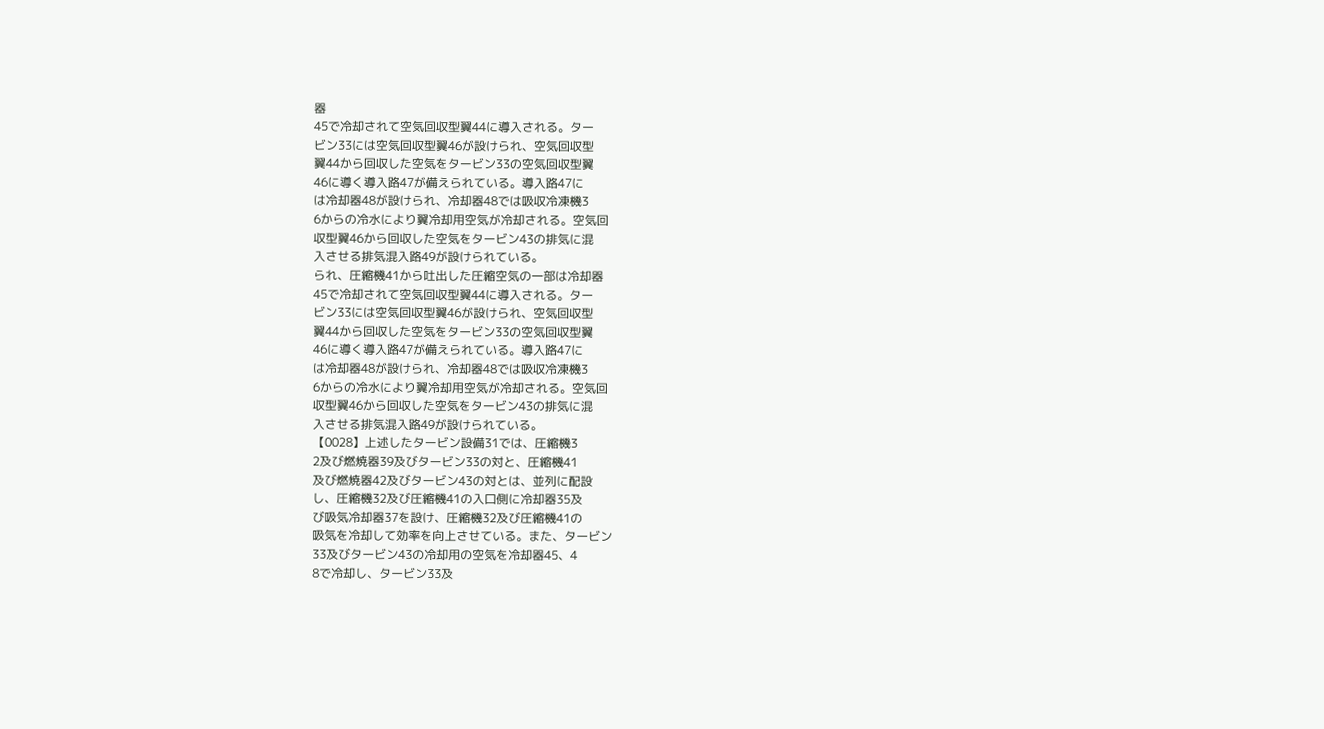器
45で冷却されて空気回収型翼44に導入される。ター
ビン33には空気回収型翼46が設けられ、空気回収型
翼44から回収した空気をタービン33の空気回収型翼
46に導く導入路47が備えられている。導入路47に
は冷却器48が設けられ、冷却器48では吸収冷凍機3
6からの冷水により翼冷却用空気が冷却される。空気回
収型翼46から回収した空気をタービン43の排気に混
入させる排気混入路49が設けられている。
られ、圧縮機41から吐出した圧縮空気の一部は冷却器
45で冷却されて空気回収型翼44に導入される。ター
ビン33には空気回収型翼46が設けられ、空気回収型
翼44から回収した空気をタービン33の空気回収型翼
46に導く導入路47が備えられている。導入路47に
は冷却器48が設けられ、冷却器48では吸収冷凍機3
6からの冷水により翼冷却用空気が冷却される。空気回
収型翼46から回収した空気をタービン43の排気に混
入させる排気混入路49が設けられている。
【0028】上述したタービン設備31では、圧縮機3
2及び燃焼器39及びタービン33の対と、圧縮機41
及び燃焼器42及びタービン43の対とは、並列に配設
し、圧縮機32及び圧縮機41の入口側に冷却器35及
び吸気冷却器37を設け、圧縮機32及び圧縮機41の
吸気を冷却して効率を向上させている。また、タービン
33及びタービン43の冷却用の空気を冷却器45、4
8で冷却し、タービン33及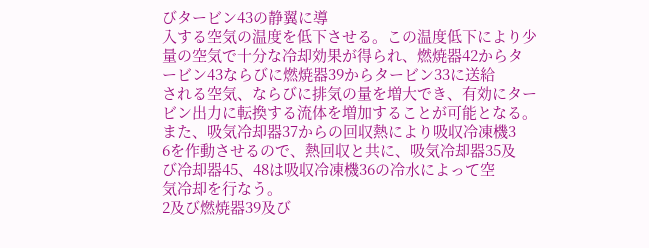びタービン43の静翼に導
入する空気の温度を低下させる。この温度低下により少
量の空気で十分な冷却効果が得られ、燃焼器42からタ
ービン43ならびに燃焼器39からタービン33に送給
される空気、ならびに排気の量を増大でき、有効にター
ビン出力に転換する流体を増加することが可能となる。
また、吸気冷却器37からの回収熱により吸収冷凍機3
6を作動させるので、熱回収と共に、吸気冷却器35及
び冷却器45、48は吸収冷凍機36の冷水によって空
気冷却を行なう。
2及び燃焼器39及び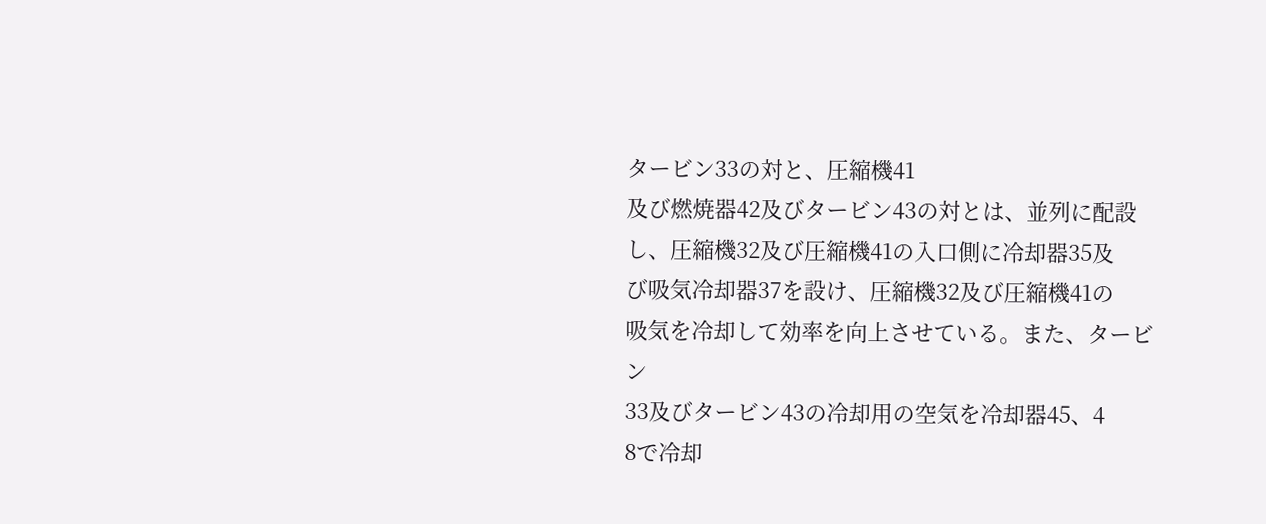タービン33の対と、圧縮機41
及び燃焼器42及びタービン43の対とは、並列に配設
し、圧縮機32及び圧縮機41の入口側に冷却器35及
び吸気冷却器37を設け、圧縮機32及び圧縮機41の
吸気を冷却して効率を向上させている。また、タービン
33及びタービン43の冷却用の空気を冷却器45、4
8で冷却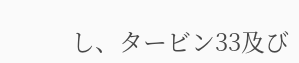し、タービン33及び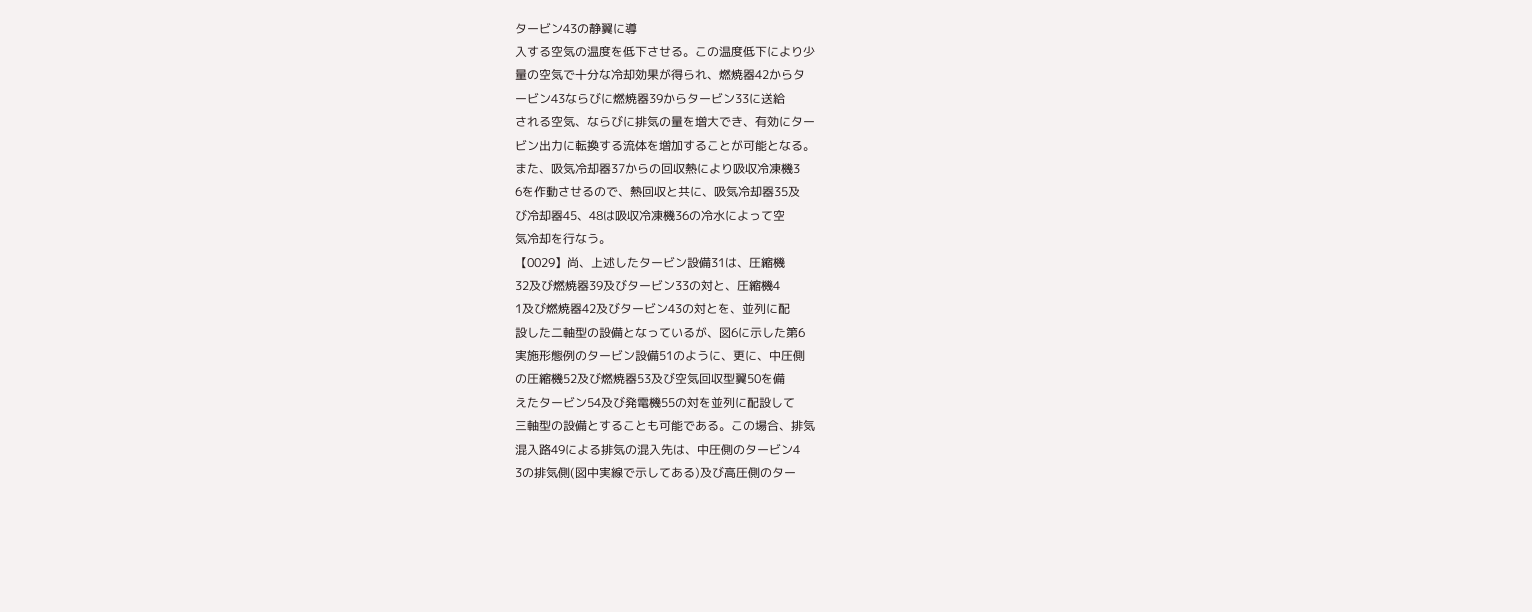タービン43の静翼に導
入する空気の温度を低下させる。この温度低下により少
量の空気で十分な冷却効果が得られ、燃焼器42からタ
ービン43ならびに燃焼器39からタービン33に送給
される空気、ならびに排気の量を増大でき、有効にター
ビン出力に転換する流体を増加することが可能となる。
また、吸気冷却器37からの回収熱により吸収冷凍機3
6を作動させるので、熱回収と共に、吸気冷却器35及
び冷却器45、48は吸収冷凍機36の冷水によって空
気冷却を行なう。
【0029】尚、上述したタービン設備31は、圧縮機
32及び燃焼器39及びタービン33の対と、圧縮機4
1及び燃焼器42及びタービン43の対とを、並列に配
設した二軸型の設備となっているが、図6に示した第6
実施形態例のタービン設備51のように、更に、中圧側
の圧縮機52及び燃焼器53及び空気回収型翼50を備
えたタービン54及び発電機55の対を並列に配設して
三軸型の設備とすることも可能である。この場合、排気
混入路49による排気の混入先は、中圧側のタービン4
3の排気側(図中実線で示してある)及び高圧側のター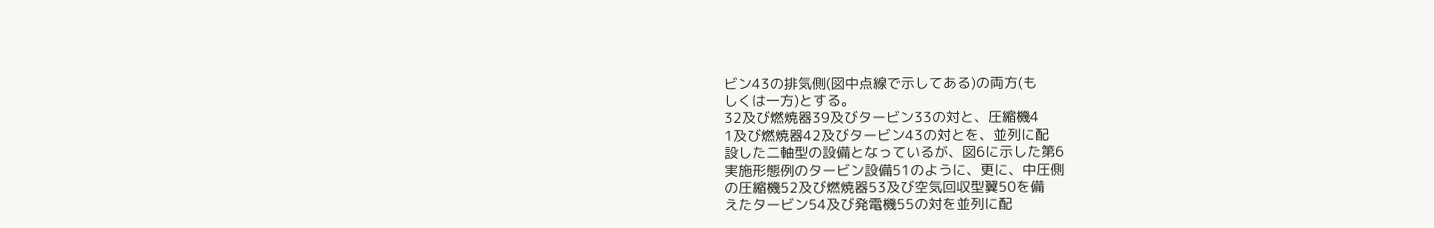ビン43の排気側(図中点線で示してある)の両方(も
しくは一方)とする。
32及び燃焼器39及びタービン33の対と、圧縮機4
1及び燃焼器42及びタービン43の対とを、並列に配
設した二軸型の設備となっているが、図6に示した第6
実施形態例のタービン設備51のように、更に、中圧側
の圧縮機52及び燃焼器53及び空気回収型翼50を備
えたタービン54及び発電機55の対を並列に配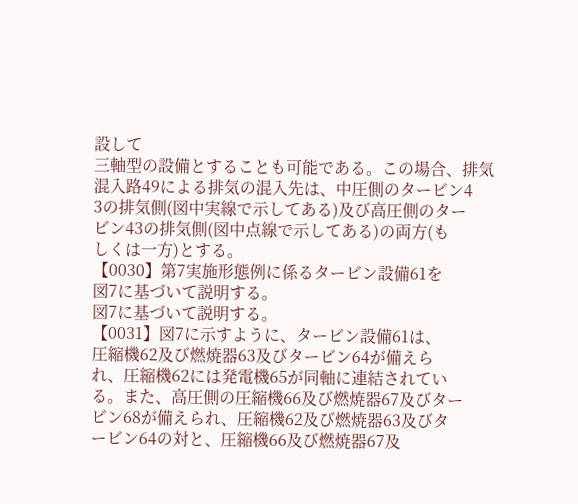設して
三軸型の設備とすることも可能である。この場合、排気
混入路49による排気の混入先は、中圧側のタービン4
3の排気側(図中実線で示してある)及び高圧側のター
ビン43の排気側(図中点線で示してある)の両方(も
しくは一方)とする。
【0030】第7実施形態例に係るタービン設備61を
図7に基づいて説明する。
図7に基づいて説明する。
【0031】図7に示すように、タービン設備61は、
圧縮機62及び燃焼器63及びタービン64が備えら
れ、圧縮機62には発電機65が同軸に連結されてい
る。また、高圧側の圧縮機66及び燃焼器67及びター
ビン68が備えられ、圧縮機62及び燃焼器63及びタ
ービン64の対と、圧縮機66及び燃焼器67及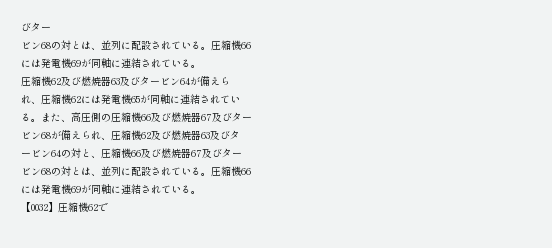びター
ビン68の対とは、並列に配設されている。圧縮機66
には発電機69が同軸に連結されている。
圧縮機62及び燃焼器63及びタービン64が備えら
れ、圧縮機62には発電機65が同軸に連結されてい
る。また、高圧側の圧縮機66及び燃焼器67及びター
ビン68が備えられ、圧縮機62及び燃焼器63及びタ
ービン64の対と、圧縮機66及び燃焼器67及びター
ビン68の対とは、並列に配設されている。圧縮機66
には発電機69が同軸に連結されている。
【0032】圧縮機62で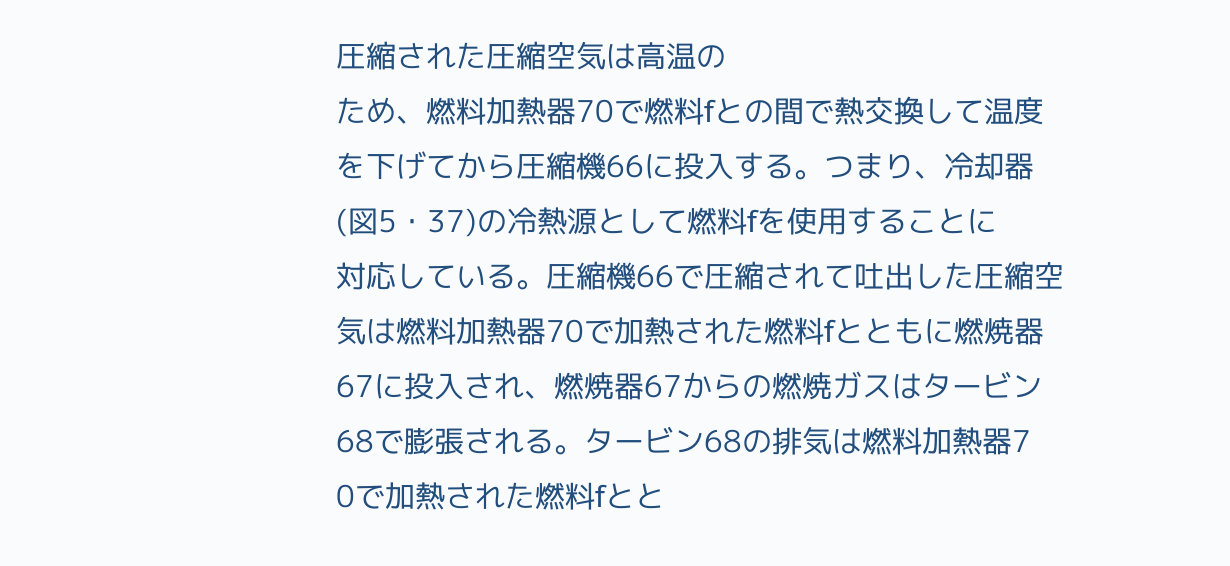圧縮された圧縮空気は高温の
ため、燃料加熱器70で燃料fとの間で熱交換して温度
を下げてから圧縮機66に投入する。つまり、冷却器
(図5・37)の冷熱源として燃料fを使用することに
対応している。圧縮機66で圧縮されて吐出した圧縮空
気は燃料加熱器70で加熱された燃料fとともに燃焼器
67に投入され、燃焼器67からの燃焼ガスはタービン
68で膨張される。タービン68の排気は燃料加熱器7
0で加熱された燃料fとと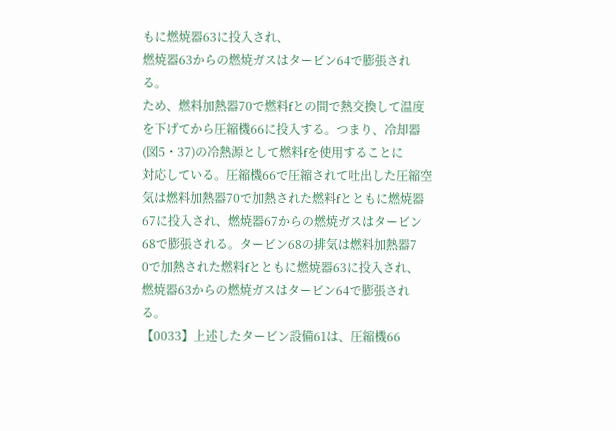もに燃焼器63に投入され、
燃焼器63からの燃焼ガスはタービン64で膨張され
る。
ため、燃料加熱器70で燃料fとの間で熱交換して温度
を下げてから圧縮機66に投入する。つまり、冷却器
(図5・37)の冷熱源として燃料fを使用することに
対応している。圧縮機66で圧縮されて吐出した圧縮空
気は燃料加熱器70で加熱された燃料fとともに燃焼器
67に投入され、燃焼器67からの燃焼ガスはタービン
68で膨張される。タービン68の排気は燃料加熱器7
0で加熱された燃料fとともに燃焼器63に投入され、
燃焼器63からの燃焼ガスはタービン64で膨張され
る。
【0033】上述したタービン設備61は、圧縮機66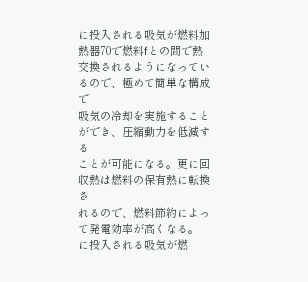に投入される吸気が燃料加熱器70で燃料fとの間で熱
交換されるようになっているので、極めて簡単な構成で
吸気の冷却を実施することができ、圧縮動力を低減する
ことが可能になる。更に回収熱は燃料の保有熱に転換さ
れるので、燃料節約によって発電効率が高くなる。
に投入される吸気が燃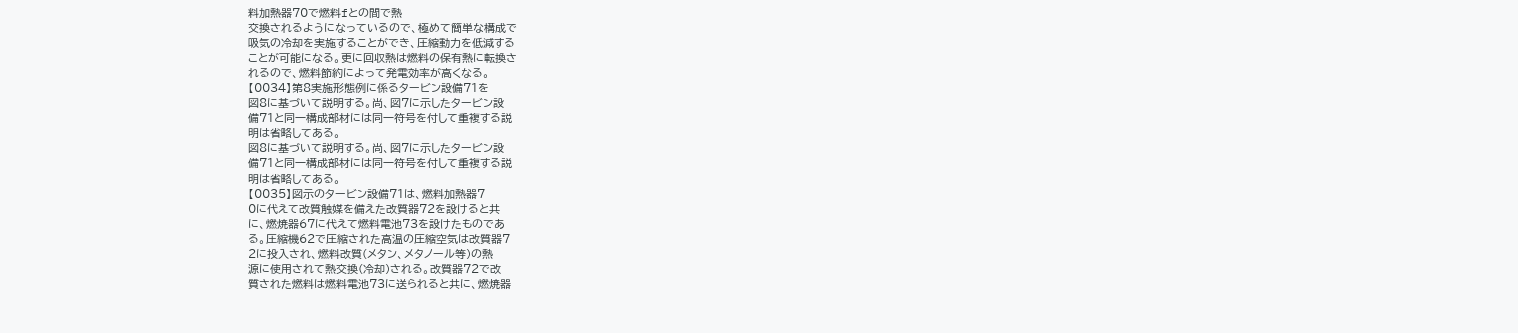料加熱器70で燃料fとの間で熱
交換されるようになっているので、極めて簡単な構成で
吸気の冷却を実施することができ、圧縮動力を低減する
ことが可能になる。更に回収熱は燃料の保有熱に転換さ
れるので、燃料節約によって発電効率が高くなる。
【0034】第8実施形態例に係るタービン設備71を
図8に基づいて説明する。尚、図7に示したタービン設
備71と同一構成部材には同一符号を付して重複する説
明は省略してある。
図8に基づいて説明する。尚、図7に示したタービン設
備71と同一構成部材には同一符号を付して重複する説
明は省略してある。
【0035】図示のタービン設備71は、燃料加熱器7
0に代えて改質触媒を備えた改質器72を設けると共
に、燃焼器67に代えて燃料電池73を設けたものであ
る。圧縮機62で圧縮された高温の圧縮空気は改質器7
2に投入され、燃料改質(メタン、メタノール等)の熱
源に使用されて熱交換(冷却)される。改質器72で改
質された燃料は燃料電池73に送られると共に、燃焼器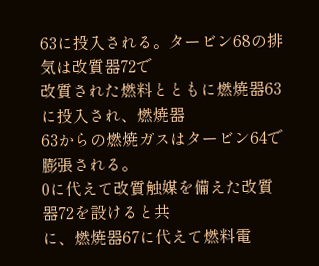63に投入される。タービン68の排気は改質器72で
改質された燃料とともに燃焼器63に投入され、燃焼器
63からの燃焼ガスはタービン64で膨張される。
0に代えて改質触媒を備えた改質器72を設けると共
に、燃焼器67に代えて燃料電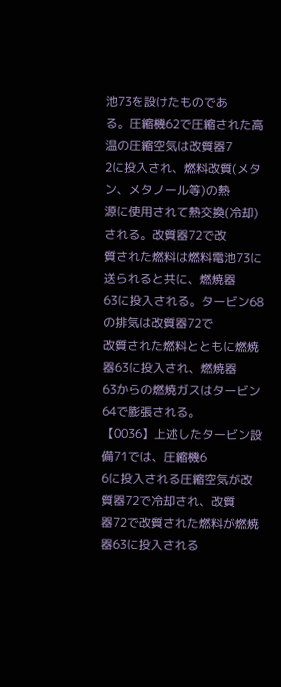池73を設けたものであ
る。圧縮機62で圧縮された高温の圧縮空気は改質器7
2に投入され、燃料改質(メタン、メタノール等)の熱
源に使用されて熱交換(冷却)される。改質器72で改
質された燃料は燃料電池73に送られると共に、燃焼器
63に投入される。タービン68の排気は改質器72で
改質された燃料とともに燃焼器63に投入され、燃焼器
63からの燃焼ガスはタービン64で膨張される。
【0036】上述したタービン設備71では、圧縮機6
6に投入される圧縮空気が改質器72で冷却され、改質
器72で改質された燃料が燃焼器63に投入される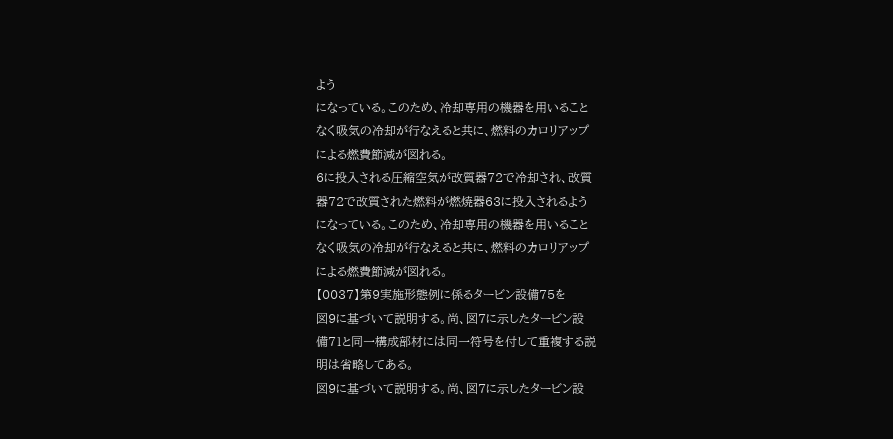よう
になっている。このため、冷却専用の機器を用いること
なく吸気の冷却が行なえると共に、燃料のカロリアップ
による燃費節減が図れる。
6に投入される圧縮空気が改質器72で冷却され、改質
器72で改質された燃料が燃焼器63に投入されるよう
になっている。このため、冷却専用の機器を用いること
なく吸気の冷却が行なえると共に、燃料のカロリアップ
による燃費節減が図れる。
【0037】第9実施形態例に係るタービン設備75を
図9に基づいて説明する。尚、図7に示したタービン設
備71と同一構成部材には同一符号を付して重複する説
明は省略してある。
図9に基づいて説明する。尚、図7に示したタービン設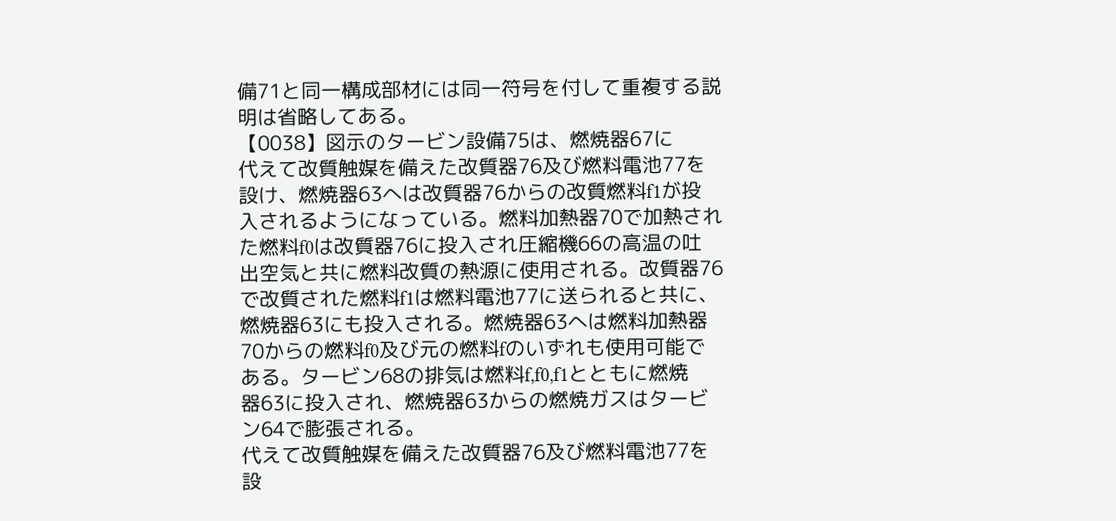備71と同一構成部材には同一符号を付して重複する説
明は省略してある。
【0038】図示のタービン設備75は、燃焼器67に
代えて改質触媒を備えた改質器76及び燃料電池77を
設け、燃焼器63へは改質器76からの改質燃料f1が投
入されるようになっている。燃料加熱器70で加熱され
た燃料f0は改質器76に投入され圧縮機66の高温の吐
出空気と共に燃料改質の熱源に使用される。改質器76
で改質された燃料f1は燃料電池77に送られると共に、
燃焼器63にも投入される。燃焼器63へは燃料加熱器
70からの燃料f0及び元の燃料fのいずれも使用可能で
ある。タービン68の排気は燃料f,f0,f1とともに燃焼
器63に投入され、燃焼器63からの燃焼ガスはタービ
ン64で膨張される。
代えて改質触媒を備えた改質器76及び燃料電池77を
設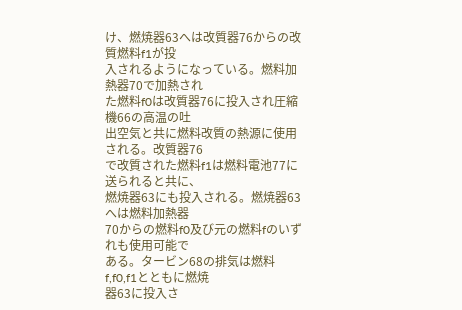け、燃焼器63へは改質器76からの改質燃料f1が投
入されるようになっている。燃料加熱器70で加熱され
た燃料f0は改質器76に投入され圧縮機66の高温の吐
出空気と共に燃料改質の熱源に使用される。改質器76
で改質された燃料f1は燃料電池77に送られると共に、
燃焼器63にも投入される。燃焼器63へは燃料加熱器
70からの燃料f0及び元の燃料fのいずれも使用可能で
ある。タービン68の排気は燃料f,f0,f1とともに燃焼
器63に投入さ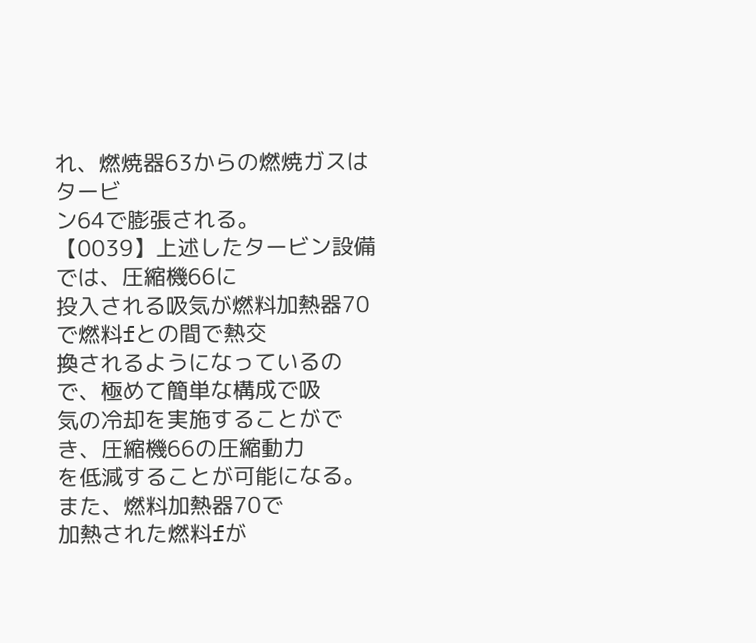れ、燃焼器63からの燃焼ガスはタービ
ン64で膨張される。
【0039】上述したタービン設備では、圧縮機66に
投入される吸気が燃料加熱器70で燃料fとの間で熱交
換されるようになっているので、極めて簡単な構成で吸
気の冷却を実施することができ、圧縮機66の圧縮動力
を低減することが可能になる。また、燃料加熱器70で
加熱された燃料fが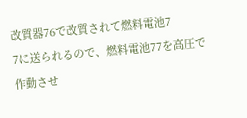改質器76で改質されて燃料電池7
7に送られるので、燃料電池77を高圧で作動させ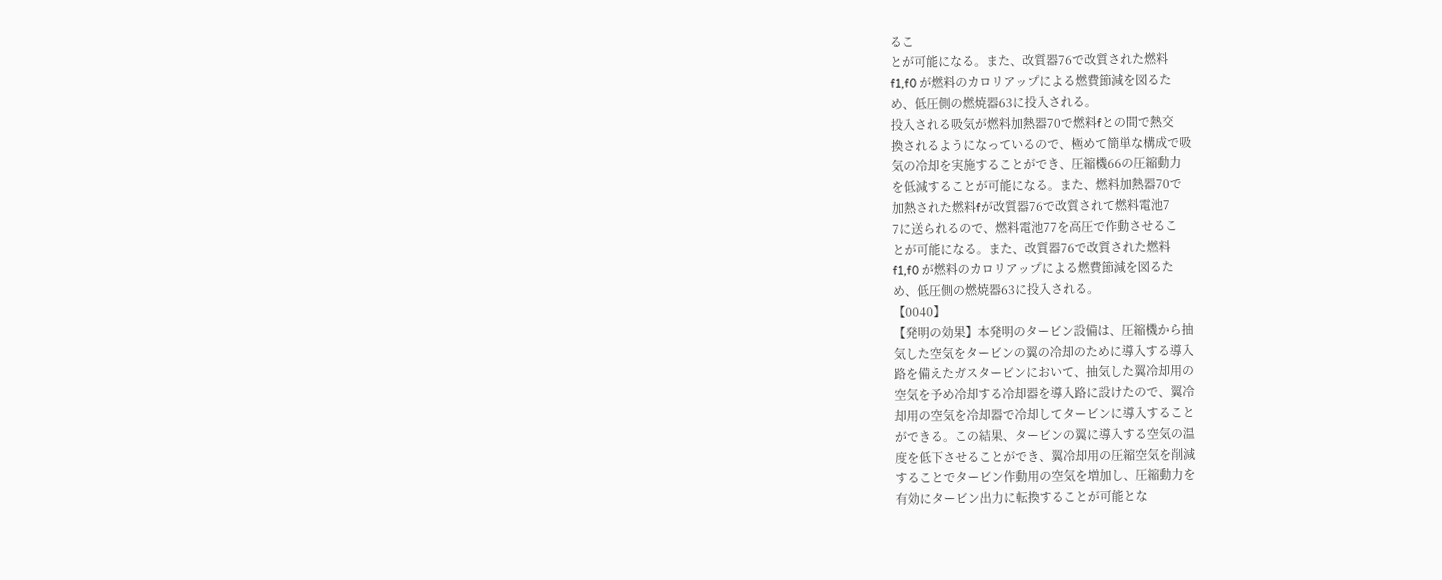るこ
とが可能になる。また、改質器76で改質された燃料
f1,f0 が燃料のカロリアップによる燃費節減を図るた
め、低圧側の燃焼器63に投入される。
投入される吸気が燃料加熱器70で燃料fとの間で熱交
換されるようになっているので、極めて簡単な構成で吸
気の冷却を実施することができ、圧縮機66の圧縮動力
を低減することが可能になる。また、燃料加熱器70で
加熱された燃料fが改質器76で改質されて燃料電池7
7に送られるので、燃料電池77を高圧で作動させるこ
とが可能になる。また、改質器76で改質された燃料
f1,f0 が燃料のカロリアップによる燃費節減を図るた
め、低圧側の燃焼器63に投入される。
【0040】
【発明の効果】本発明のタービン設備は、圧縮機から抽
気した空気をタービンの翼の冷却のために導入する導入
路を備えたガスタービンにおいて、抽気した翼冷却用の
空気を予め冷却する冷却器を導入路に設けたので、翼冷
却用の空気を冷却器で冷却してタービンに導入すること
ができる。この結果、タービンの翼に導入する空気の温
度を低下させることができ、翼冷却用の圧縮空気を削減
することでタービン作動用の空気を増加し、圧縮動力を
有効にタービン出力に転換することが可能とな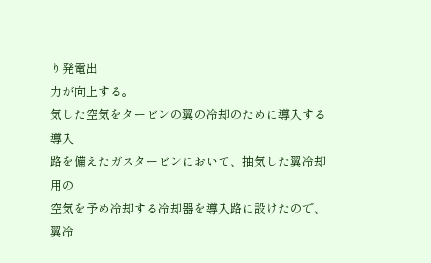り発電出
力が向上する。
気した空気をタービンの翼の冷却のために導入する導入
路を備えたガスタービンにおいて、抽気した翼冷却用の
空気を予め冷却する冷却器を導入路に設けたので、翼冷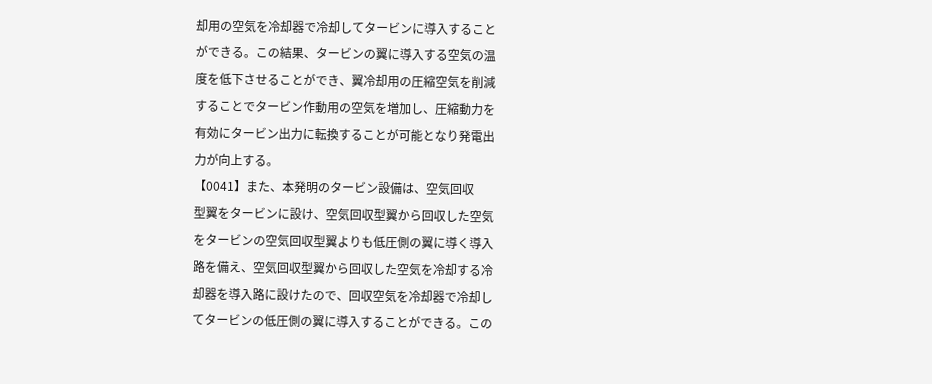却用の空気を冷却器で冷却してタービンに導入すること
ができる。この結果、タービンの翼に導入する空気の温
度を低下させることができ、翼冷却用の圧縮空気を削減
することでタービン作動用の空気を増加し、圧縮動力を
有効にタービン出力に転換することが可能となり発電出
力が向上する。
【0041】また、本発明のタービン設備は、空気回収
型翼をタービンに設け、空気回収型翼から回収した空気
をタービンの空気回収型翼よりも低圧側の翼に導く導入
路を備え、空気回収型翼から回収した空気を冷却する冷
却器を導入路に設けたので、回収空気を冷却器で冷却し
てタービンの低圧側の翼に導入することができる。この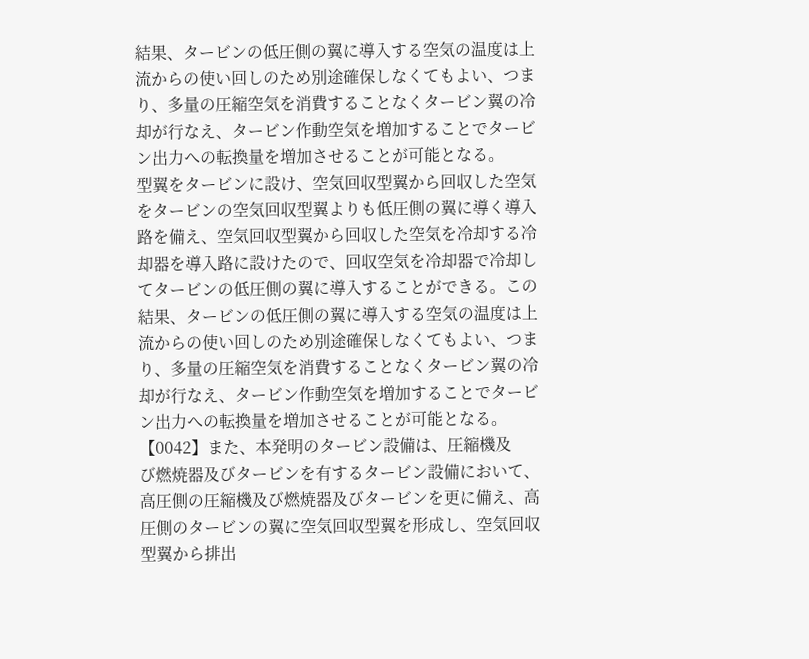結果、タービンの低圧側の翼に導入する空気の温度は上
流からの使い回しのため別途確保しなくてもよい、つま
り、多量の圧縮空気を消費することなくタービン翼の冷
却が行なえ、タービン作動空気を増加することでタービ
ン出力への転換量を増加させることが可能となる。
型翼をタービンに設け、空気回収型翼から回収した空気
をタービンの空気回収型翼よりも低圧側の翼に導く導入
路を備え、空気回収型翼から回収した空気を冷却する冷
却器を導入路に設けたので、回収空気を冷却器で冷却し
てタービンの低圧側の翼に導入することができる。この
結果、タービンの低圧側の翼に導入する空気の温度は上
流からの使い回しのため別途確保しなくてもよい、つま
り、多量の圧縮空気を消費することなくタービン翼の冷
却が行なえ、タービン作動空気を増加することでタービ
ン出力への転換量を増加させることが可能となる。
【0042】また、本発明のタービン設備は、圧縮機及
び燃焼器及びタービンを有するタービン設備において、
高圧側の圧縮機及び燃焼器及びタービンを更に備え、高
圧側のタービンの翼に空気回収型翼を形成し、空気回収
型翼から排出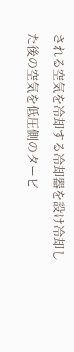される空気を冷却する冷却器を設け冷却し
た後の空気を低圧側のタービ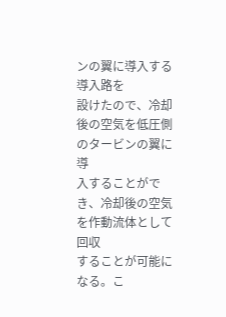ンの翼に導入する導入路を
設けたので、冷却後の空気を低圧側のタービンの翼に導
入することができ、冷却後の空気を作動流体として回収
することが可能になる。こ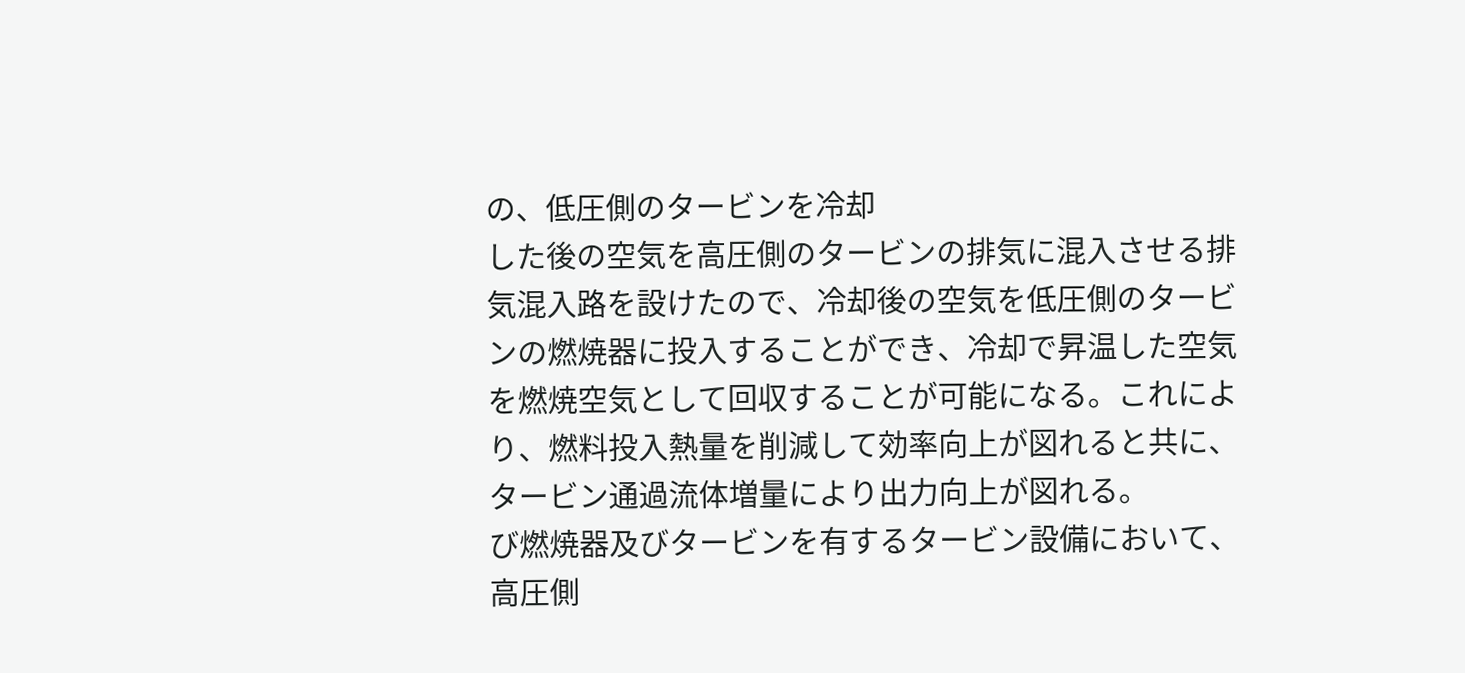の、低圧側のタービンを冷却
した後の空気を高圧側のタービンの排気に混入させる排
気混入路を設けたので、冷却後の空気を低圧側のタービ
ンの燃焼器に投入することができ、冷却で昇温した空気
を燃焼空気として回収することが可能になる。これによ
り、燃料投入熱量を削減して効率向上が図れると共に、
タービン通過流体増量により出力向上が図れる。
び燃焼器及びタービンを有するタービン設備において、
高圧側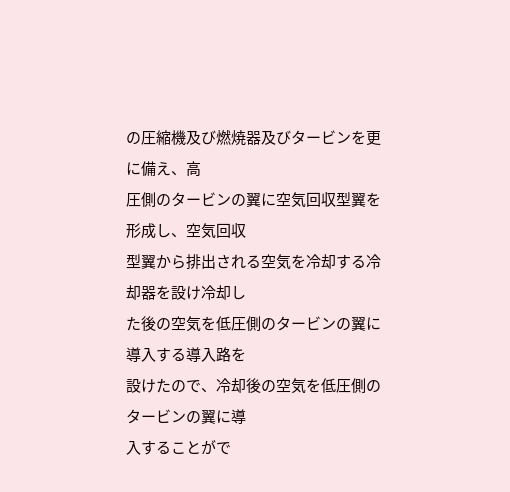の圧縮機及び燃焼器及びタービンを更に備え、高
圧側のタービンの翼に空気回収型翼を形成し、空気回収
型翼から排出される空気を冷却する冷却器を設け冷却し
た後の空気を低圧側のタービンの翼に導入する導入路を
設けたので、冷却後の空気を低圧側のタービンの翼に導
入することがで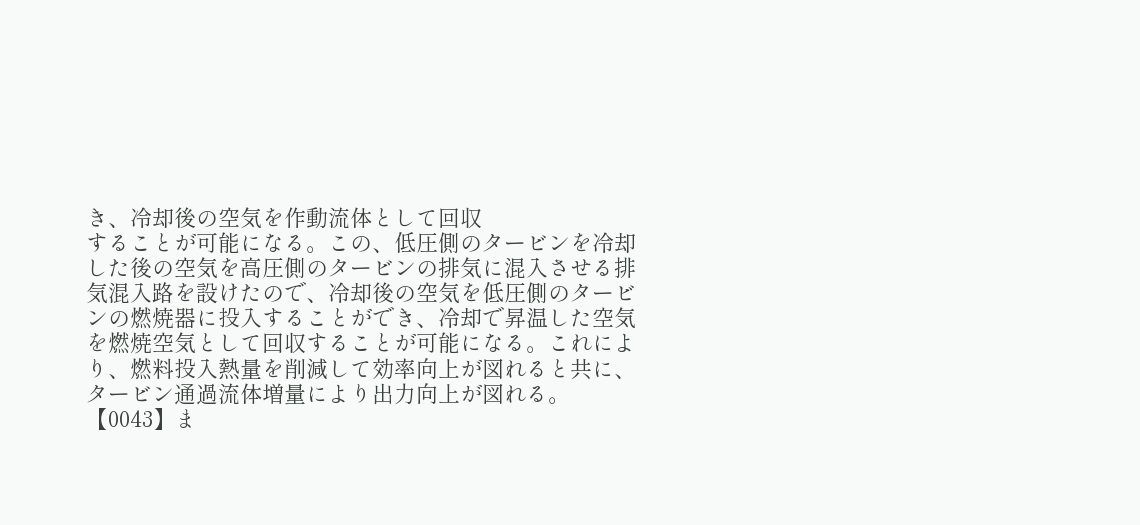き、冷却後の空気を作動流体として回収
することが可能になる。この、低圧側のタービンを冷却
した後の空気を高圧側のタービンの排気に混入させる排
気混入路を設けたので、冷却後の空気を低圧側のタービ
ンの燃焼器に投入することができ、冷却で昇温した空気
を燃焼空気として回収することが可能になる。これによ
り、燃料投入熱量を削減して効率向上が図れると共に、
タービン通過流体増量により出力向上が図れる。
【0043】ま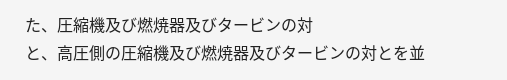た、圧縮機及び燃焼器及びタービンの対
と、高圧側の圧縮機及び燃焼器及びタービンの対とを並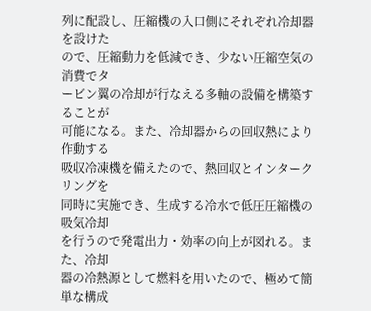列に配設し、圧縮機の入口側にそれぞれ冷却器を設けた
ので、圧縮動力を低減でき、少ない圧縮空気の消費でタ
ービン翼の冷却が行なえる多軸の設備を構築することが
可能になる。また、冷却器からの回収熱により作動する
吸収冷凍機を備えたので、熱回収とインタークリングを
同時に実施でき、生成する冷水で低圧圧縮機の吸気冷却
を行うので発電出力・効率の向上が図れる。また、冷却
器の冷熱源として燃料を用いたので、極めて簡単な構成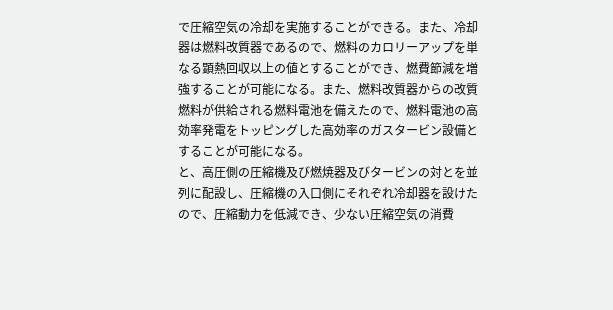で圧縮空気の冷却を実施することができる。また、冷却
器は燃料改質器であるので、燃料のカロリーアップを単
なる顕熱回収以上の値とすることができ、燃費節減を増
強することが可能になる。また、燃料改質器からの改質
燃料が供給される燃料電池を備えたので、燃料電池の高
効率発電をトッピングした高効率のガスタービン設備と
することが可能になる。
と、高圧側の圧縮機及び燃焼器及びタービンの対とを並
列に配設し、圧縮機の入口側にそれぞれ冷却器を設けた
ので、圧縮動力を低減でき、少ない圧縮空気の消費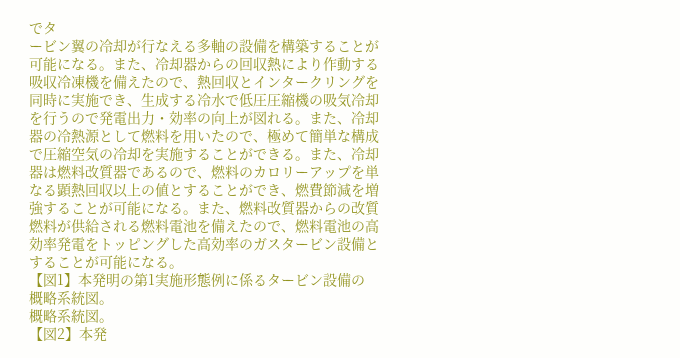でタ
ービン翼の冷却が行なえる多軸の設備を構築することが
可能になる。また、冷却器からの回収熱により作動する
吸収冷凍機を備えたので、熱回収とインタークリングを
同時に実施でき、生成する冷水で低圧圧縮機の吸気冷却
を行うので発電出力・効率の向上が図れる。また、冷却
器の冷熱源として燃料を用いたので、極めて簡単な構成
で圧縮空気の冷却を実施することができる。また、冷却
器は燃料改質器であるので、燃料のカロリーアップを単
なる顕熱回収以上の値とすることができ、燃費節減を増
強することが可能になる。また、燃料改質器からの改質
燃料が供給される燃料電池を備えたので、燃料電池の高
効率発電をトッピングした高効率のガスタービン設備と
することが可能になる。
【図1】本発明の第1実施形態例に係るタービン設備の
概略系統図。
概略系統図。
【図2】本発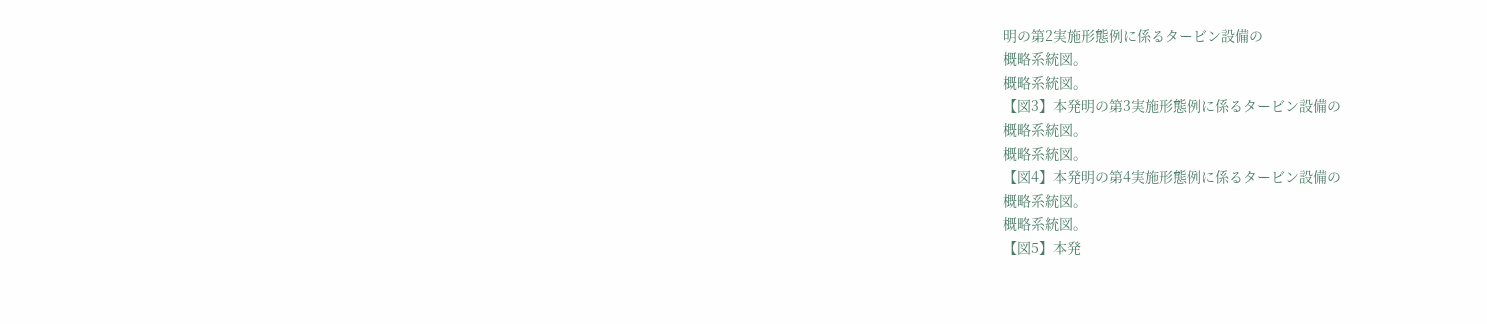明の第2実施形態例に係るタービン設備の
概略系統図。
概略系統図。
【図3】本発明の第3実施形態例に係るタービン設備の
概略系統図。
概略系統図。
【図4】本発明の第4実施形態例に係るタービン設備の
概略系統図。
概略系統図。
【図5】本発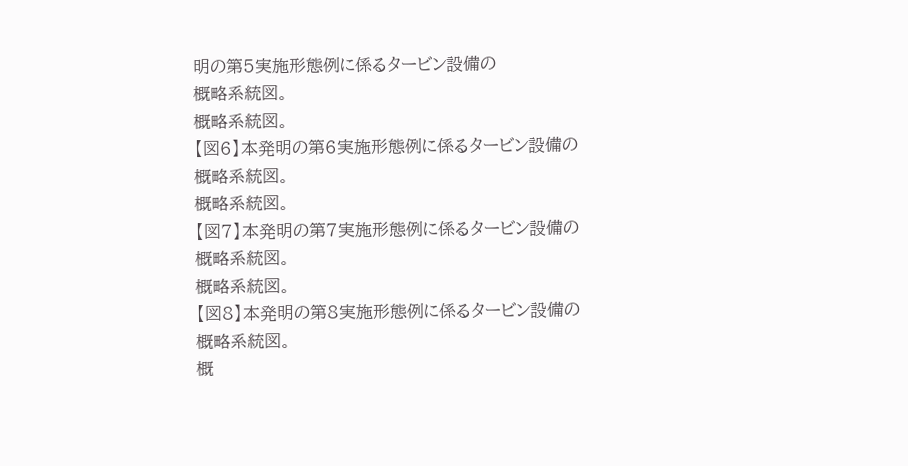明の第5実施形態例に係るタービン設備の
概略系統図。
概略系統図。
【図6】本発明の第6実施形態例に係るタービン設備の
概略系統図。
概略系統図。
【図7】本発明の第7実施形態例に係るタービン設備の
概略系統図。
概略系統図。
【図8】本発明の第8実施形態例に係るタービン設備の
概略系統図。
概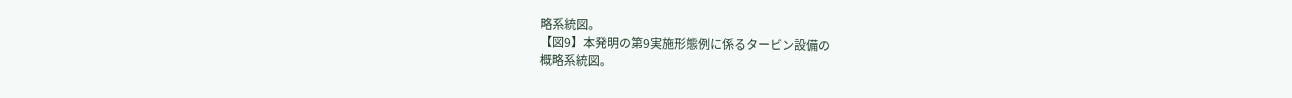略系統図。
【図9】本発明の第9実施形態例に係るタービン設備の
概略系統図。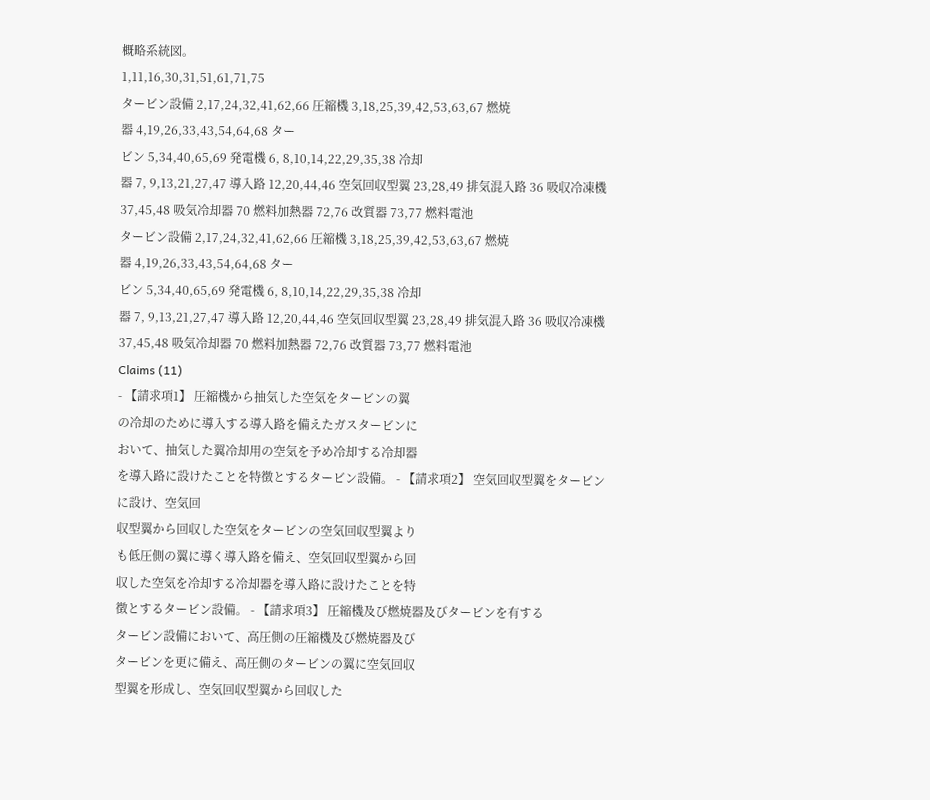概略系統図。
1,11,16,30,31,51,61,71,75
タービン設備 2,17,24,32,41,62,66 圧縮機 3,18,25,39,42,53,63,67 燃焼
器 4,19,26,33,43,54,64,68 ター
ビン 5,34,40,65,69 発電機 6, 8,10,14,22,29,35,38 冷却
器 7, 9,13,21,27,47 導入路 12,20,44,46 空気回収型翼 23,28,49 排気混入路 36 吸収冷凍機 37,45,48 吸気冷却器 70 燃料加熱器 72,76 改質器 73,77 燃料電池
タービン設備 2,17,24,32,41,62,66 圧縮機 3,18,25,39,42,53,63,67 燃焼
器 4,19,26,33,43,54,64,68 ター
ビン 5,34,40,65,69 発電機 6, 8,10,14,22,29,35,38 冷却
器 7, 9,13,21,27,47 導入路 12,20,44,46 空気回収型翼 23,28,49 排気混入路 36 吸収冷凍機 37,45,48 吸気冷却器 70 燃料加熱器 72,76 改質器 73,77 燃料電池
Claims (11)
- 【請求項1】 圧縮機から抽気した空気をタービンの翼
の冷却のために導入する導入路を備えたガスタービンに
おいて、抽気した翼冷却用の空気を予め冷却する冷却器
を導入路に設けたことを特徴とするタービン設備。 - 【請求項2】 空気回収型翼をタービンに設け、空気回
収型翼から回収した空気をタービンの空気回収型翼より
も低圧側の翼に導く導入路を備え、空気回収型翼から回
収した空気を冷却する冷却器を導入路に設けたことを特
徴とするタービン設備。 - 【請求項3】 圧縮機及び燃焼器及びタービンを有する
タービン設備において、高圧側の圧縮機及び燃焼器及び
タービンを更に備え、高圧側のタービンの翼に空気回収
型翼を形成し、空気回収型翼から回収した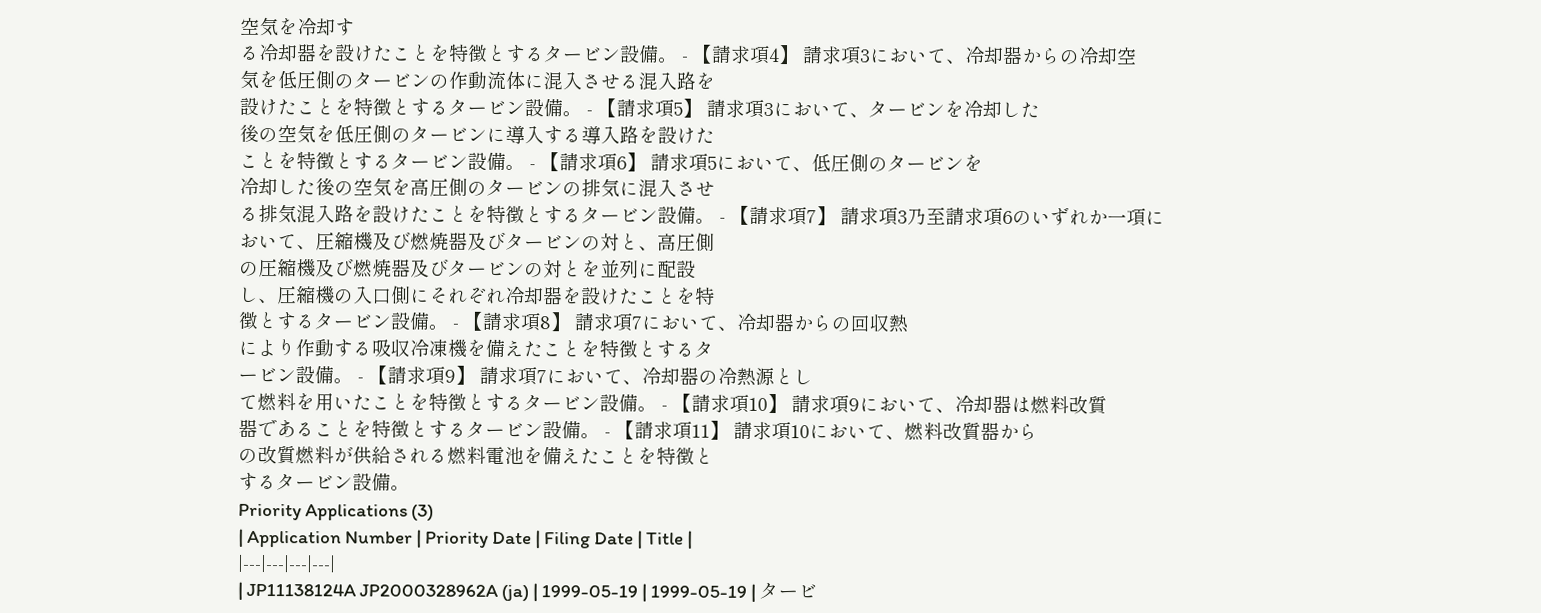空気を冷却す
る冷却器を設けたことを特徴とするタービン設備。 - 【請求項4】 請求項3において、冷却器からの冷却空
気を低圧側のタービンの作動流体に混入させる混入路を
設けたことを特徴とするタービン設備。 - 【請求項5】 請求項3において、タービンを冷却した
後の空気を低圧側のタービンに導入する導入路を設けた
ことを特徴とするタービン設備。 - 【請求項6】 請求項5において、低圧側のタービンを
冷却した後の空気を高圧側のタービンの排気に混入させ
る排気混入路を設けたことを特徴とするタービン設備。 - 【請求項7】 請求項3乃至請求項6のいずれか一項に
おいて、圧縮機及び燃焼器及びタービンの対と、高圧側
の圧縮機及び燃焼器及びタービンの対とを並列に配設
し、圧縮機の入口側にそれぞれ冷却器を設けたことを特
徴とするタービン設備。 - 【請求項8】 請求項7において、冷却器からの回収熱
により作動する吸収冷凍機を備えたことを特徴とするタ
ービン設備。 - 【請求項9】 請求項7において、冷却器の冷熱源とし
て燃料を用いたことを特徴とするタービン設備。 - 【請求項10】 請求項9において、冷却器は燃料改質
器であることを特徴とするタービン設備。 - 【請求項11】 請求項10において、燃料改質器から
の改質燃料が供給される燃料電池を備えたことを特徴と
するタービン設備。
Priority Applications (3)
| Application Number | Priority Date | Filing Date | Title |
|---|---|---|---|
| JP11138124A JP2000328962A (ja) | 1999-05-19 | 1999-05-19 | タービ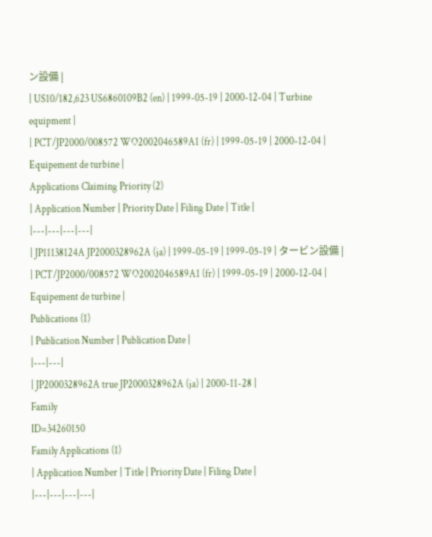ン設備 |
| US10/182,623 US6860109B2 (en) | 1999-05-19 | 2000-12-04 | Turbine equipment |
| PCT/JP2000/008572 WO2002046589A1 (fr) | 1999-05-19 | 2000-12-04 | Equipement de turbine |
Applications Claiming Priority (2)
| Application Number | Priority Date | Filing Date | Title |
|---|---|---|---|
| JP11138124A JP2000328962A (ja) | 1999-05-19 | 1999-05-19 | タービン設備 |
| PCT/JP2000/008572 WO2002046589A1 (fr) | 1999-05-19 | 2000-12-04 | Equipement de turbine |
Publications (1)
| Publication Number | Publication Date |
|---|---|
| JP2000328962A true JP2000328962A (ja) | 2000-11-28 |
Family
ID=34260150
Family Applications (1)
| Application Number | Title | Priority Date | Filing Date |
|---|---|---|---|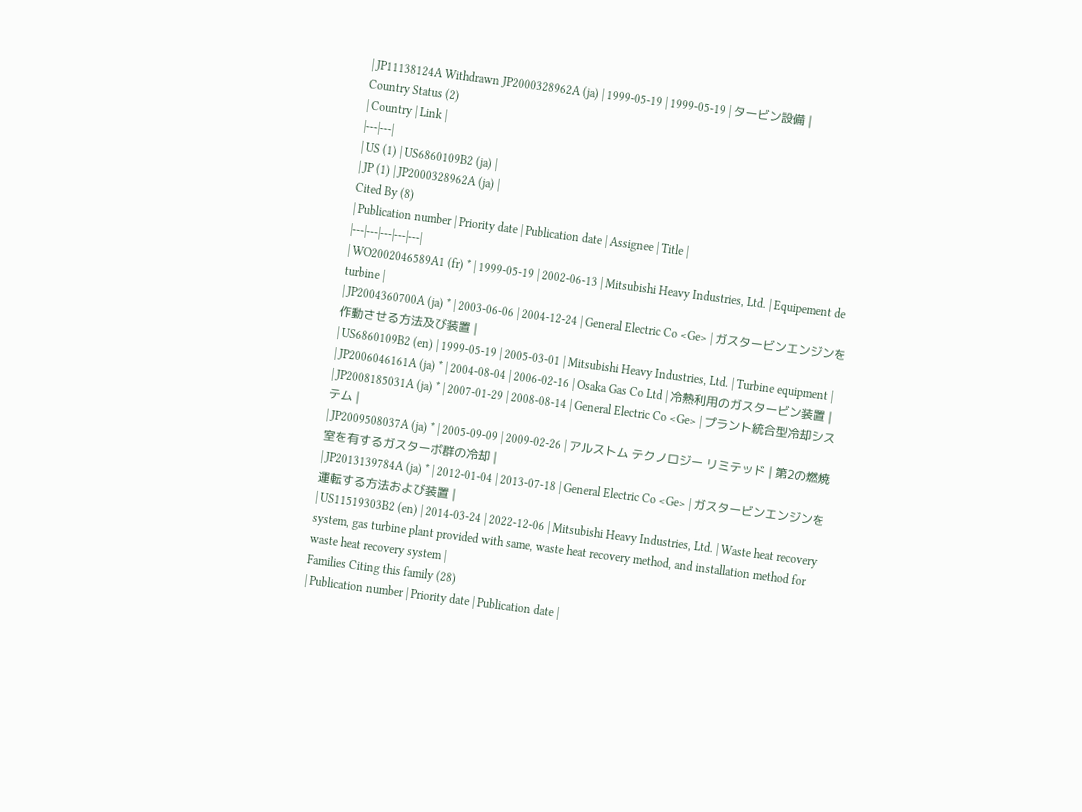| JP11138124A Withdrawn JP2000328962A (ja) | 1999-05-19 | 1999-05-19 | タービン設備 |
Country Status (2)
| Country | Link |
|---|---|
| US (1) | US6860109B2 (ja) |
| JP (1) | JP2000328962A (ja) |
Cited By (8)
| Publication number | Priority date | Publication date | Assignee | Title |
|---|---|---|---|---|
| WO2002046589A1 (fr) * | 1999-05-19 | 2002-06-13 | Mitsubishi Heavy Industries, Ltd. | Equipement de turbine |
| JP2004360700A (ja) * | 2003-06-06 | 2004-12-24 | General Electric Co <Ge> | ガスタービンエンジンを作動させる方法及び装置 |
| US6860109B2 (en) | 1999-05-19 | 2005-03-01 | Mitsubishi Heavy Industries, Ltd. | Turbine equipment |
| JP2006046161A (ja) * | 2004-08-04 | 2006-02-16 | Osaka Gas Co Ltd | 冷熱利用のガスタービン装置 |
| JP2008185031A (ja) * | 2007-01-29 | 2008-08-14 | General Electric Co <Ge> | プラント統合型冷却システム |
| JP2009508037A (ja) * | 2005-09-09 | 2009-02-26 | アルストム テクノロジー リミテッド | 第2の燃焼室を有するガスターボ群の冷却 |
| JP2013139784A (ja) * | 2012-01-04 | 2013-07-18 | General Electric Co <Ge> | ガスタービンエンジンを運転する方法および装置 |
| US11519303B2 (en) | 2014-03-24 | 2022-12-06 | Mitsubishi Heavy Industries, Ltd. | Waste heat recovery system, gas turbine plant provided with same, waste heat recovery method, and installation method for waste heat recovery system |
Families Citing this family (28)
| Publication number | Priority date | Publication date |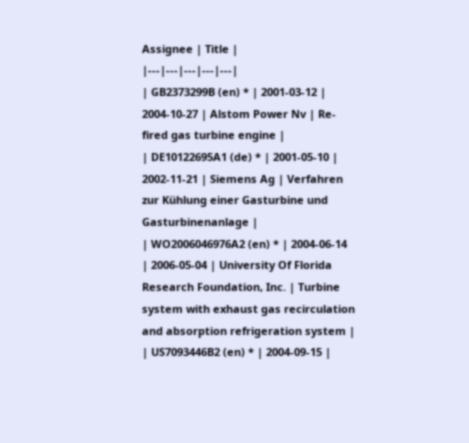Assignee | Title |
|---|---|---|---|---|
| GB2373299B (en) * | 2001-03-12 | 2004-10-27 | Alstom Power Nv | Re-fired gas turbine engine |
| DE10122695A1 (de) * | 2001-05-10 | 2002-11-21 | Siemens Ag | Verfahren zur Kühlung einer Gasturbine und Gasturbinenanlage |
| WO2006046976A2 (en) * | 2004-06-14 | 2006-05-04 | University Of Florida Research Foundation, Inc. | Turbine system with exhaust gas recirculation and absorption refrigeration system |
| US7093446B2 (en) * | 2004-09-15 |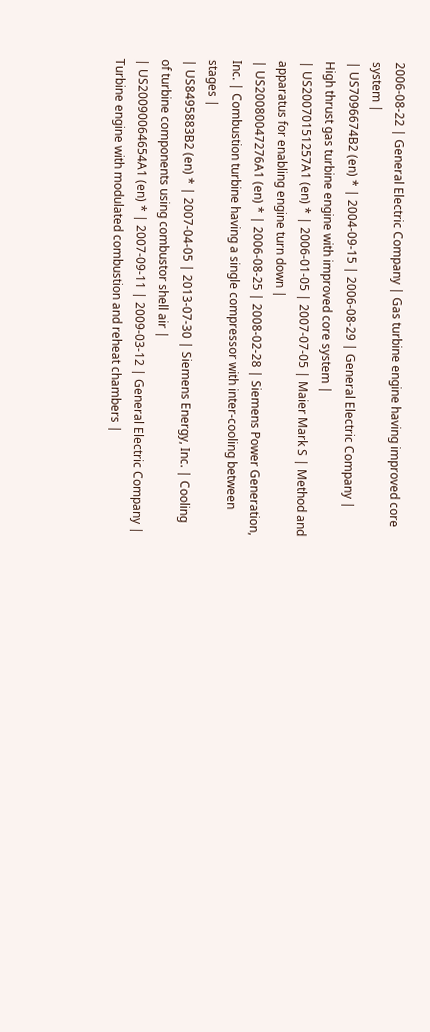2006-08-22 | General Electric Company | Gas turbine engine having improved core system |
| US7096674B2 (en) * | 2004-09-15 | 2006-08-29 | General Electric Company | High thrust gas turbine engine with improved core system |
| US20070151257A1 (en) * | 2006-01-05 | 2007-07-05 | Maier Mark S | Method and apparatus for enabling engine turn down |
| US20080047276A1 (en) * | 2006-08-25 | 2008-02-28 | Siemens Power Generation, Inc. | Combustion turbine having a single compressor with inter-cooling between stages |
| US8495883B2 (en) * | 2007-04-05 | 2013-07-30 | Siemens Energy, Inc. | Cooling of turbine components using combustor shell air |
| US20090064654A1 (en) * | 2007-09-11 | 2009-03-12 | General Electric Company | Turbine engine with modulated combustion and reheat chambers |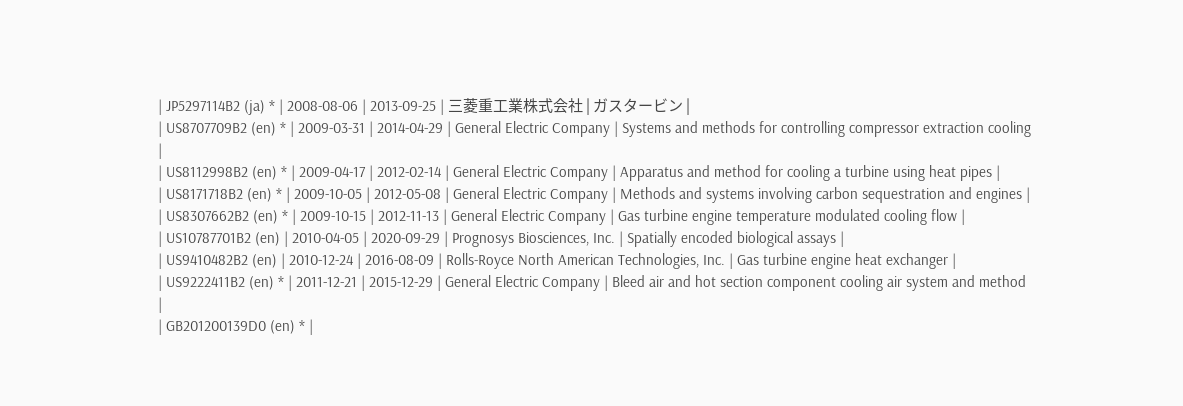| JP5297114B2 (ja) * | 2008-08-06 | 2013-09-25 | 三菱重工業株式会社 | ガスタービン |
| US8707709B2 (en) * | 2009-03-31 | 2014-04-29 | General Electric Company | Systems and methods for controlling compressor extraction cooling |
| US8112998B2 (en) * | 2009-04-17 | 2012-02-14 | General Electric Company | Apparatus and method for cooling a turbine using heat pipes |
| US8171718B2 (en) * | 2009-10-05 | 2012-05-08 | General Electric Company | Methods and systems involving carbon sequestration and engines |
| US8307662B2 (en) * | 2009-10-15 | 2012-11-13 | General Electric Company | Gas turbine engine temperature modulated cooling flow |
| US10787701B2 (en) | 2010-04-05 | 2020-09-29 | Prognosys Biosciences, Inc. | Spatially encoded biological assays |
| US9410482B2 (en) | 2010-12-24 | 2016-08-09 | Rolls-Royce North American Technologies, Inc. | Gas turbine engine heat exchanger |
| US9222411B2 (en) * | 2011-12-21 | 2015-12-29 | General Electric Company | Bleed air and hot section component cooling air system and method |
| GB201200139D0 (en) * |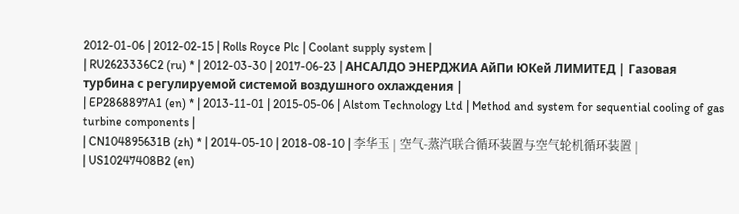2012-01-06 | 2012-02-15 | Rolls Royce Plc | Coolant supply system |
| RU2623336C2 (ru) * | 2012-03-30 | 2017-06-23 | АНСАЛДО ЭНЕРДЖИА АйПи ЮКей ЛИМИТЕД | Газовая турбина с регулируемой системой воздушного охлаждения |
| EP2868897A1 (en) * | 2013-11-01 | 2015-05-06 | Alstom Technology Ltd | Method and system for sequential cooling of gas turbine components |
| CN104895631B (zh) * | 2014-05-10 | 2018-08-10 | 李华玉 | 空气-蒸汽联合循环装置与空气轮机循环装置 |
| US10247408B2 (en)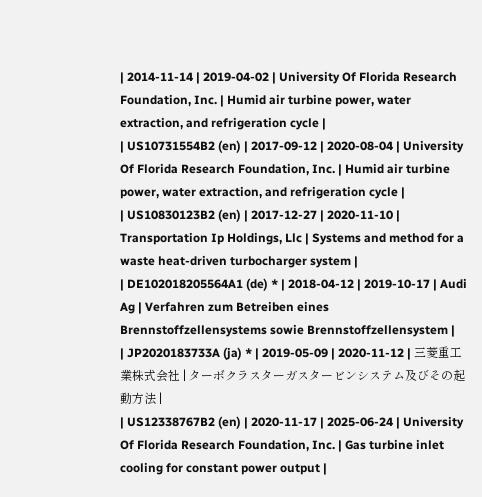| 2014-11-14 | 2019-04-02 | University Of Florida Research Foundation, Inc. | Humid air turbine power, water extraction, and refrigeration cycle |
| US10731554B2 (en) | 2017-09-12 | 2020-08-04 | University Of Florida Research Foundation, Inc. | Humid air turbine power, water extraction, and refrigeration cycle |
| US10830123B2 (en) | 2017-12-27 | 2020-11-10 | Transportation Ip Holdings, Llc | Systems and method for a waste heat-driven turbocharger system |
| DE102018205564A1 (de) * | 2018-04-12 | 2019-10-17 | Audi Ag | Verfahren zum Betreiben eines Brennstoffzellensystems sowie Brennstoffzellensystem |
| JP2020183733A (ja) * | 2019-05-09 | 2020-11-12 | 三菱重工業株式会社 | ターボクラスターガスタービンシステム及びその起動方法 |
| US12338767B2 (en) | 2020-11-17 | 2025-06-24 | University Of Florida Research Foundation, Inc. | Gas turbine inlet cooling for constant power output |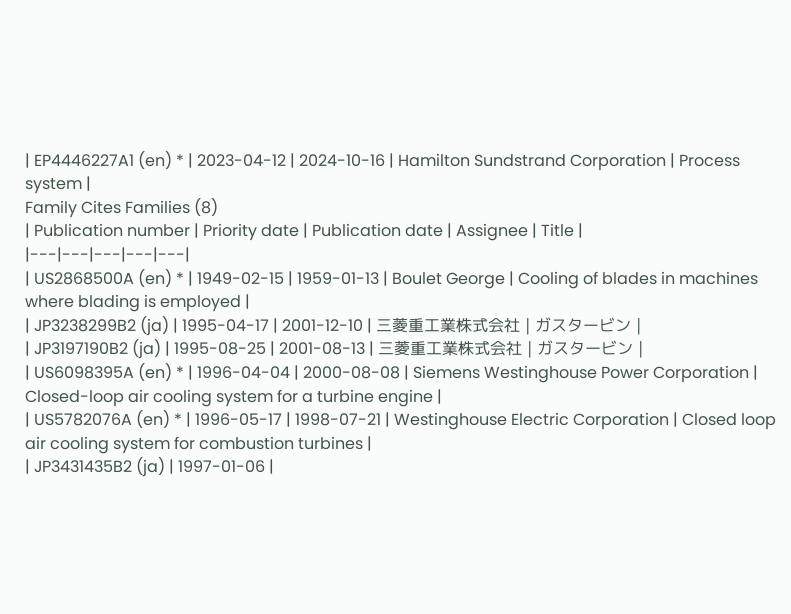| EP4446227A1 (en) * | 2023-04-12 | 2024-10-16 | Hamilton Sundstrand Corporation | Process system |
Family Cites Families (8)
| Publication number | Priority date | Publication date | Assignee | Title |
|---|---|---|---|---|
| US2868500A (en) * | 1949-02-15 | 1959-01-13 | Boulet George | Cooling of blades in machines where blading is employed |
| JP3238299B2 (ja) | 1995-04-17 | 2001-12-10 | 三菱重工業株式会社 | ガスタービン |
| JP3197190B2 (ja) | 1995-08-25 | 2001-08-13 | 三菱重工業株式会社 | ガスタービン |
| US6098395A (en) * | 1996-04-04 | 2000-08-08 | Siemens Westinghouse Power Corporation | Closed-loop air cooling system for a turbine engine |
| US5782076A (en) * | 1996-05-17 | 1998-07-21 | Westinghouse Electric Corporation | Closed loop air cooling system for combustion turbines |
| JP3431435B2 (ja) | 1997-01-06 |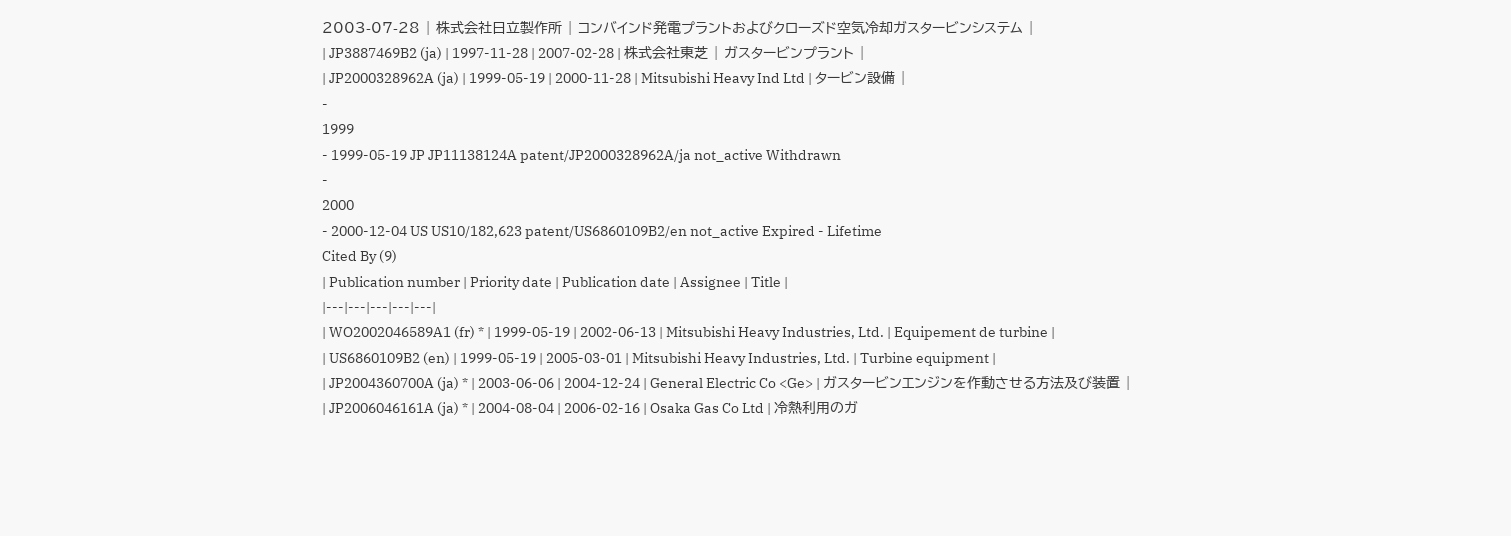2003-07-28 | 株式会社日立製作所 | コンバインド発電プラントおよびクローズド空気冷却ガスタービンシステム |
| JP3887469B2 (ja) | 1997-11-28 | 2007-02-28 | 株式会社東芝 | ガスタービンプラント |
| JP2000328962A (ja) | 1999-05-19 | 2000-11-28 | Mitsubishi Heavy Ind Ltd | タービン設備 |
-
1999
- 1999-05-19 JP JP11138124A patent/JP2000328962A/ja not_active Withdrawn
-
2000
- 2000-12-04 US US10/182,623 patent/US6860109B2/en not_active Expired - Lifetime
Cited By (9)
| Publication number | Priority date | Publication date | Assignee | Title |
|---|---|---|---|---|
| WO2002046589A1 (fr) * | 1999-05-19 | 2002-06-13 | Mitsubishi Heavy Industries, Ltd. | Equipement de turbine |
| US6860109B2 (en) | 1999-05-19 | 2005-03-01 | Mitsubishi Heavy Industries, Ltd. | Turbine equipment |
| JP2004360700A (ja) * | 2003-06-06 | 2004-12-24 | General Electric Co <Ge> | ガスタービンエンジンを作動させる方法及び装置 |
| JP2006046161A (ja) * | 2004-08-04 | 2006-02-16 | Osaka Gas Co Ltd | 冷熱利用のガ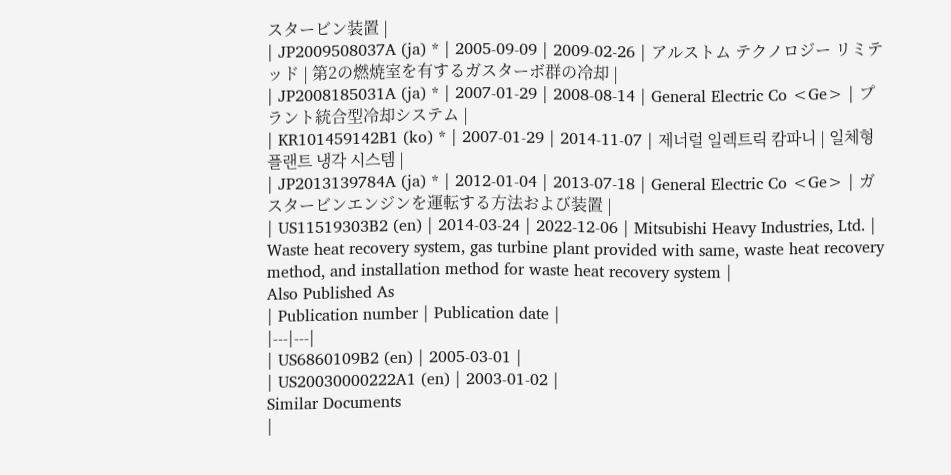スタービン装置 |
| JP2009508037A (ja) * | 2005-09-09 | 2009-02-26 | アルストム テクノロジー リミテッド | 第2の燃焼室を有するガスターボ群の冷却 |
| JP2008185031A (ja) * | 2007-01-29 | 2008-08-14 | General Electric Co <Ge> | プラント統合型冷却システム |
| KR101459142B1 (ko) * | 2007-01-29 | 2014-11-07 | 제너럴 일렉트릭 캄파니 | 일체형 플랜트 냉각 시스템 |
| JP2013139784A (ja) * | 2012-01-04 | 2013-07-18 | General Electric Co <Ge> | ガスタービンエンジンを運転する方法および装置 |
| US11519303B2 (en) | 2014-03-24 | 2022-12-06 | Mitsubishi Heavy Industries, Ltd. | Waste heat recovery system, gas turbine plant provided with same, waste heat recovery method, and installation method for waste heat recovery system |
Also Published As
| Publication number | Publication date |
|---|---|
| US6860109B2 (en) | 2005-03-01 |
| US20030000222A1 (en) | 2003-01-02 |
Similar Documents
|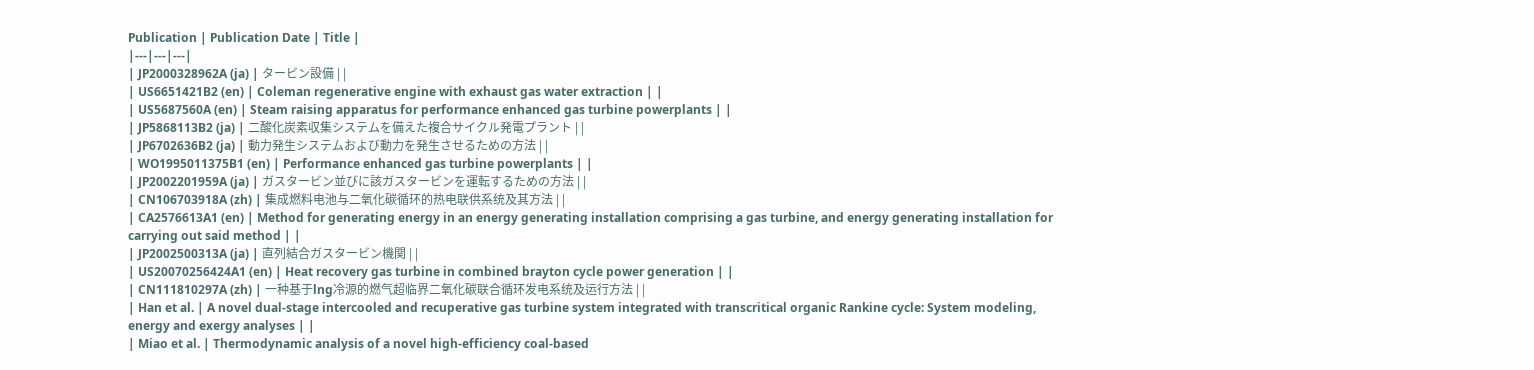Publication | Publication Date | Title |
|---|---|---|
| JP2000328962A (ja) | タービン設備 | |
| US6651421B2 (en) | Coleman regenerative engine with exhaust gas water extraction | |
| US5687560A (en) | Steam raising apparatus for performance enhanced gas turbine powerplants | |
| JP5868113B2 (ja) | 二酸化炭素収集システムを備えた複合サイクル発電プラント | |
| JP6702636B2 (ja) | 動力発生システムおよび動力を発生させるための方法 | |
| WO1995011375B1 (en) | Performance enhanced gas turbine powerplants | |
| JP2002201959A (ja) | ガスタービン並びに該ガスタービンを運転するための方法 | |
| CN106703918A (zh) | 集成燃料电池与二氧化碳循环的热电联供系统及其方法 | |
| CA2576613A1 (en) | Method for generating energy in an energy generating installation comprising a gas turbine, and energy generating installation for carrying out said method | |
| JP2002500313A (ja) | 直列結合ガスタービン機関 | |
| US20070256424A1 (en) | Heat recovery gas turbine in combined brayton cycle power generation | |
| CN111810297A (zh) | 一种基于lng冷源的燃气超临界二氧化碳联合循环发电系统及运行方法 | |
| Han et al. | A novel dual-stage intercooled and recuperative gas turbine system integrated with transcritical organic Rankine cycle: System modeling, energy and exergy analyses | |
| Miao et al. | Thermodynamic analysis of a novel high-efficiency coal-based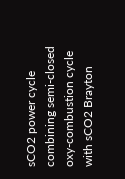sCO2 power cycle combining semi-closed oxy-combustion cycle with sCO2 Brayton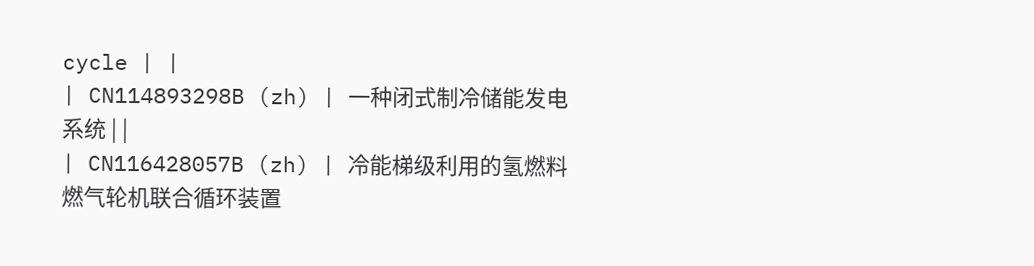cycle | |
| CN114893298B (zh) | 一种闭式制冷储能发电系统 | |
| CN116428057B (zh) | 冷能梯级利用的氢燃料燃气轮机联合循环装置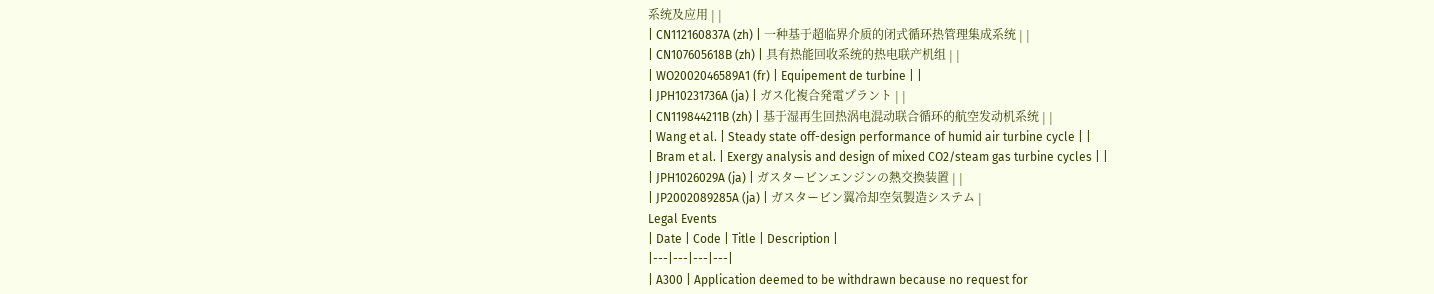系统及应用 | |
| CN112160837A (zh) | 一种基于超临界介质的闭式循环热管理集成系统 | |
| CN107605618B (zh) | 具有热能回收系统的热电联产机组 | |
| WO2002046589A1 (fr) | Equipement de turbine | |
| JPH10231736A (ja) | ガス化複合発電プラント | |
| CN119844211B (zh) | 基于湿再生回热涡电混动联合循环的航空发动机系统 | |
| Wang et al. | Steady state off-design performance of humid air turbine cycle | |
| Bram et al. | Exergy analysis and design of mixed CO2/steam gas turbine cycles | |
| JPH1026029A (ja) | ガスタービンエンジンの熱交換装置 | |
| JP2002089285A (ja) | ガスタービン翼冷却空気製造システム |
Legal Events
| Date | Code | Title | Description |
|---|---|---|---|
| A300 | Application deemed to be withdrawn because no request for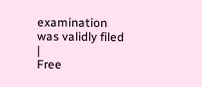examination was validly filed |
Free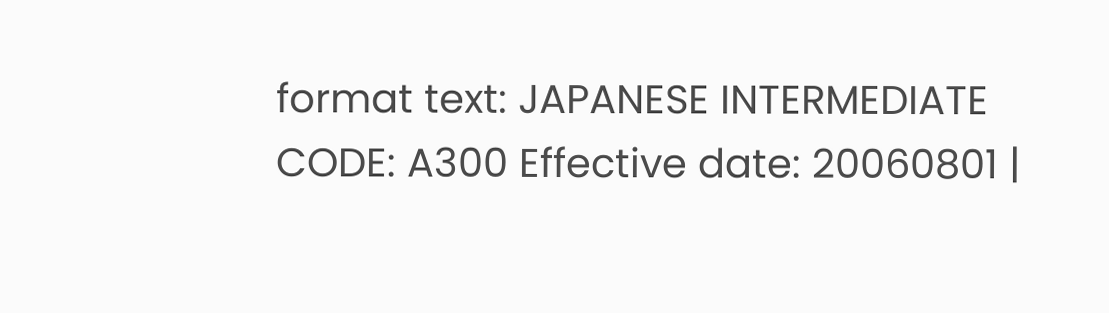format text: JAPANESE INTERMEDIATE CODE: A300 Effective date: 20060801 |